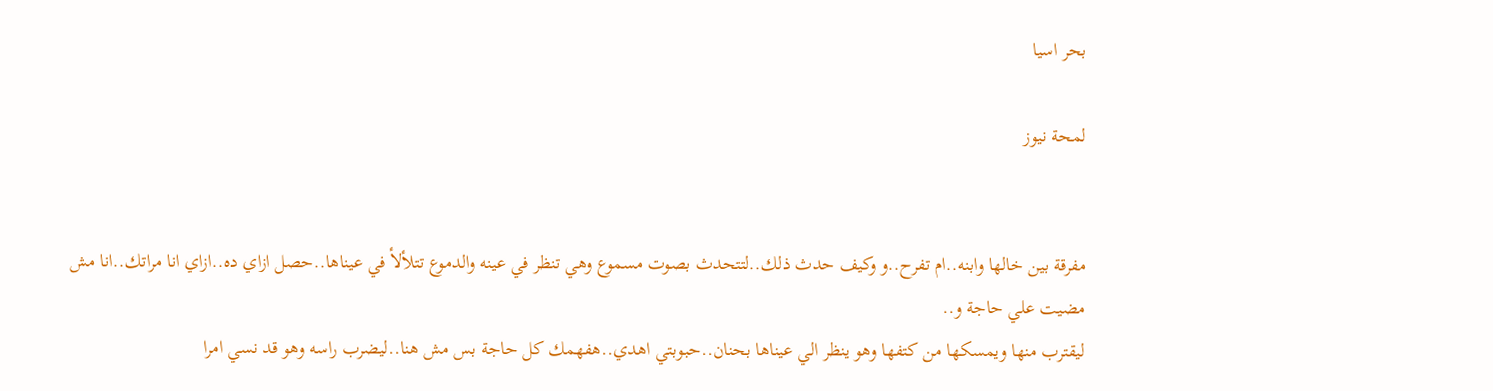بحر اسيا

لمحة نيوز


مفرقة بين خالها وابنه..ام تفرح..و وكيف حدث ذلك..لتتحدث بصوت مسموع وهي تنظر في عينه والدموع تتلألأ في عيناها..حصل ازاي ده..ازاي انا مراتك..انا مش مضيت علي حاجة و..
ليقترب منها ويمسكها من كتفها وهو ينظر الي عيناها بحنان..حبوبتي اهدي..هفهمك كل حاجة بس مش هنا..ليضرب راسه وهو قد نسي امرا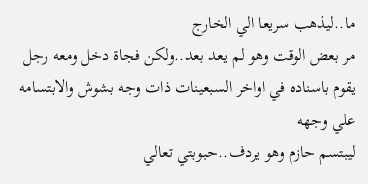ما..ليذهب سريعا الي الخارج
مر بعض الوقت وهو لم يعد بعد..ولكن فجاة دخل ومعه رجل يقوم باسناده في اواخر السبعينات ذات وجه بشوش والابتسامه علي وجهه
ليبتسم حازم وهو يردف..حبوبتي تعالي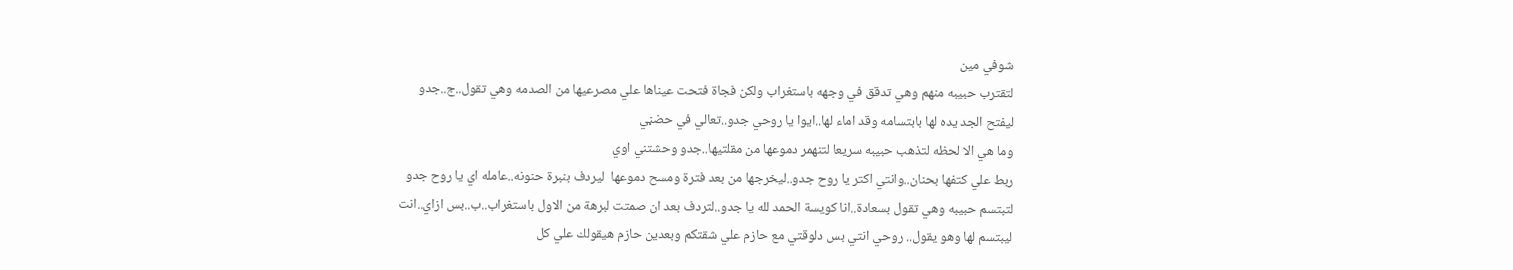شوفي مين
لتقترب حبيبه منهم وهي تدقق في وجهه باستغراب ولكن فجاة فتحت عيناها علي مصرعيها من الصدمه وهي تقول..ج..جدو
ليفتح الجد يده لها بابتسامه وقد اماء لها..ايوا يا روحي جدو..تعالي في حضڼي
وما هي الا لحظه لتذهب حبيبه سريعا لتنهمر دموعها من مقلتيها..جدو وحشتني اوي
ربط علي كتفها بحنان..وانتي اكتر يا روح جدو..ليخرجها من بعد فترة ومسح دموعها  ليردف بنبرة حنونه..عامله اي يا روح جدو
لتبتسم حبيبه وهي تقول بسعادة..انا كويسة الحمد لله يا جدو..لتردف بعد ان صمتت لبرهة من الاول باستغراب..ب..بس ازاي..انت
ليبتسم لها وهو يقول.. روحي انتي بس دلوقتي مع حازم علي شقتكم وبعدين حازم هيقولك علي كل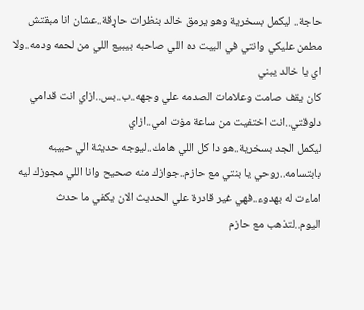حاجة.. ليكمل بسخرية وهو يرمق خالد بنظرات حاړقة..عشان انا مبقتش مطمن عليكي وانتي في البيت ده اللي صاحبه بيبيع اللي من لحمه ودمه..ولا اي يا خالد يبني
كان يقف صامت وعلامات الصدمه علي وجهه..ب..بس..ازاي انت قدامي دلوقتي..انت اختفيت من ساعة مۏت امي..ازاي
ليكمل الجد بسخرية..هو دا كل اللي هامك..ليوجه حديثة الي حبيبه بابتسامه..روحي يا بنتي مع حازم..جوازك منه صحيح وانا اللي مجوزك ليه
اماءت له بهدوء..فهي غير قادرة علي الحديث الان يكفي ما حدث اليوم..لتذهب مع حازم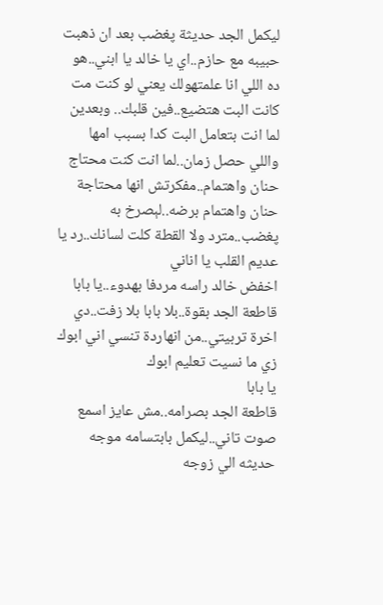ليكمل الجد حديثة پغضب بعد ان ذهبت حبيبه مع حازم..اي يا خالد يا ابني..هو ده اللي انا علمتهولك يعني لو كنت مت كانت البت هتضيع..فين قلبك.. وبعدين لما انت بتعامل البت كدا بسبب امها واللي حصل زمان..لما انت كنت محتاج حنان واهتمام..مفكرتش انها محتاجة حنان واهتمام برضه..لېصرخ به پغضب..مترد ولا القطة كلت لسانك..رد يا عديم القلب يا اناني
اخفض خالد راسه مردفا بهدوء..يا بابا
قاطعة الجد بقوة..بلا بابا بلا زفت..دي اخرة تربيتي..من انهاردة تنسي اني ابوك زي ما نسيت تعليم ابوك
يا بابا
قاطعة الجد بصرامه..مش عايز اسمع صوت تاني..ليكمل بابتسامه موجه حديثه الي زوجه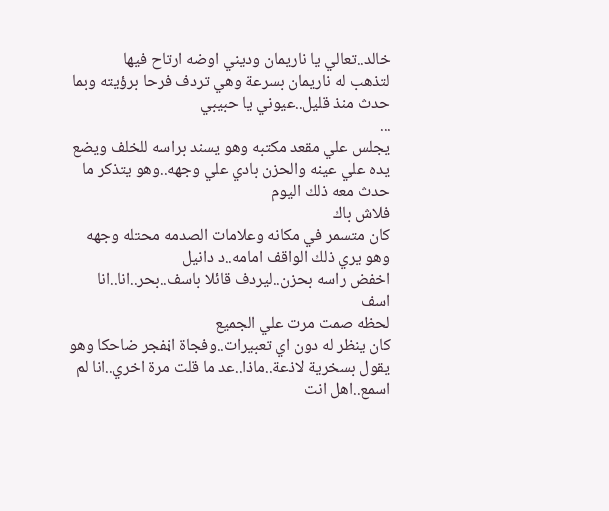خالد..تعالي يا ناريمان وديني اوضه ارتاح فيها
لتذهب له ناريمان بسرعة وهي تردف فرحا برؤيته وبما حدث منذ قليل..عيوني يا حبيبي
...
يجلس علي مقعد مكتبه وهو يسند براسه للخلف ويضع يده علي عينه والحزن بادي علي وجهه..وهو يتذكر ما حدث معه ذلك اليوم
فلاش باك
كان متسمر في مكانه وعلامات الصدمه محتله وجهه وهو يري ذلك الواقف امامه..د دانيل
اخفض راسه بحزن..ليردف قائلا باسف..بحر..انا..انا اسف
لحظه صمت مرت علي الجميع
كان ينظر له دون اي تعبيرات..وفجاة اڼفجر ضاحكا وهو يقول بسخرية لاذعة..ماذا..عد ما قلت مرة اخري..انا لم اسمع..اهل انت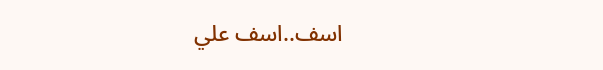اسف..اسف علي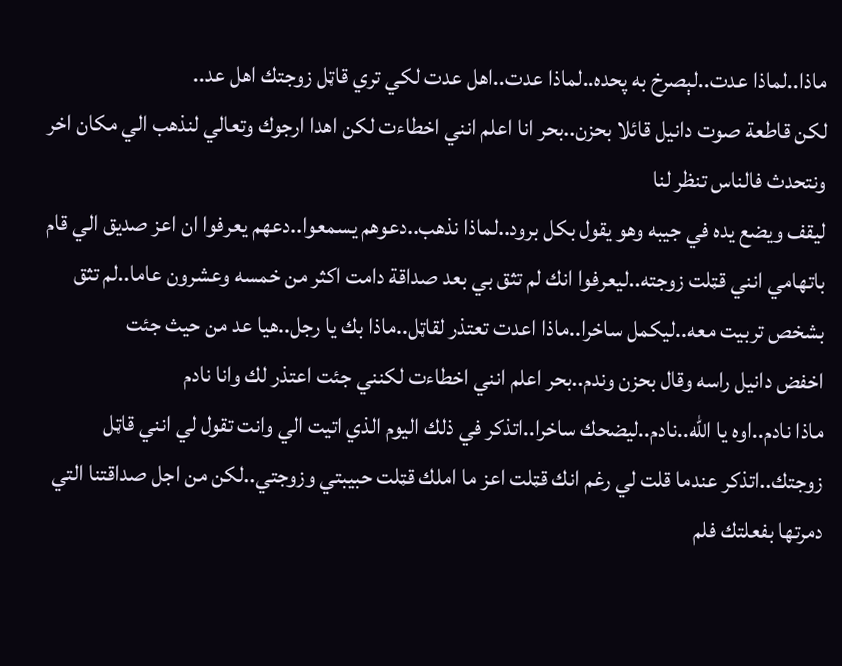ماذا..لماذا عدت..لېصرخ به پحده..لماذا عدت..اهل عدت لكي تري قاټل زوجتك اهل عد..
لكن قاطعة صوت دانيل قائلا بحزن..بحر انا اعلم انني اخطاءت لكن اهدا ارجوك وتعالي لنذهب الي مكان اخر ونتحدث فالناس تنظر لنا
ليقف ويضع يده في جيبه وهو يقول بكل برود..لماذا نذهب..دعوهم يسمعوا..دعهم يعرفوا ان اعز صديق الي قام باتهامي انني قټلت زوجته..ليعرفوا انك لم تثق بي بعد صداقة دامت اكثر من خمسه وعشرون عاما..لم تثق بشخص تربيت معه..ليكمل ساخرا..ماذا اعدت تعتذر لقاټل..ماذا بك يا رجل..هيا عد من حيث جئت
اخفض دانيل راسه وقال بحزن وندم..بحر اعلم انني اخطاءت لكنني جئت اعتذر لك وانا نادم
ماذا نادم..اوه يا الله..نادم..ليضحك ساخرا..اتذكر في ذلك اليوم الذي اتيت الي وانت تقول لي انني قاټل زوجتك..اتذكر عندما قلت لي رغم انك قټلت اعز ما املك قټلت حبيبتي وزوجتي..لكن من اجل صداقتنا التي دمرتها بفعلتك فلم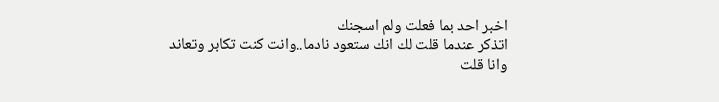اخبر احد بما فعلت ولم اسجنك
اتذكر عندما قلت لك انك ستعود نادما..وانت كنت تكابر وتعاند وانا قلت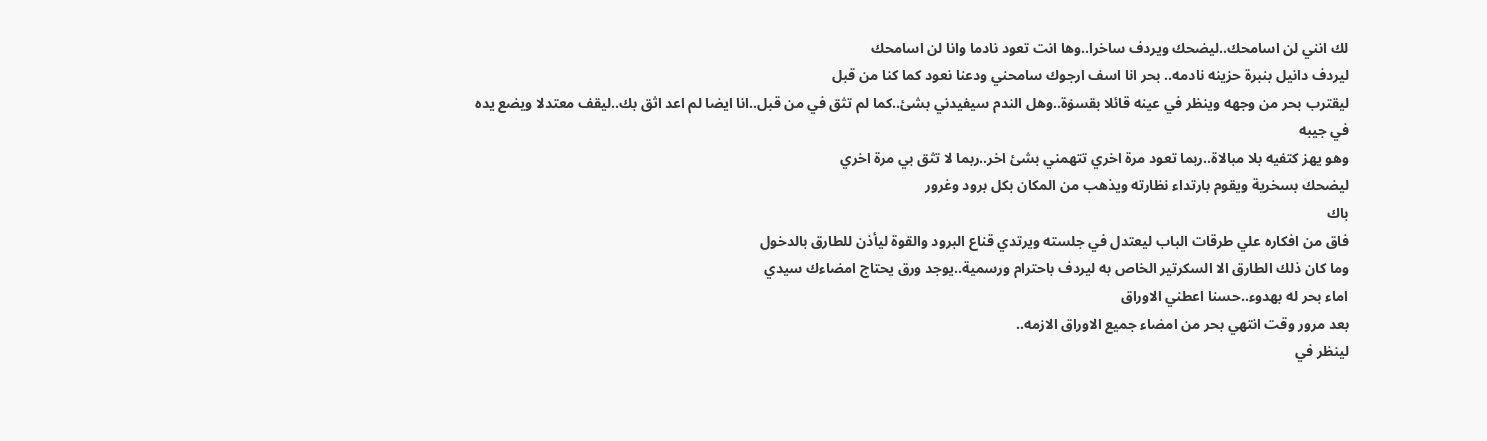لك انني لن اسامحك..ليضحك ويردف ساخرا..وها انت تعود نادما وانا لن اسامحك
ليردف دانيل بنبرة حزينه نادمه.. بحر انا اسف ارجوك سامحني ودعنا نعود كما كنا من قبل
ليقترب بحر من وجهه وينظر في عينه قائلا بقسۏة..وهل الندم سيفيدني بشئ..كما لم تثق في من قبل..انا ايضا لم اعد اثق بك..ليقف معتدلا ويضع يده في جيبه
وهو يهز كتفيه بلا مبالاة..ربما تعود مرة اخري تتهمني بشئ اخر..ربما لا تثق بي مرة اخري
ليضحك بسخرية ويقوم بارتداء نظارته ويذهب من المكان بكل برود وغرور
باك
فاق من افكاره علي طرقات الباب ليعتدل في جلسته ويرتدي قناع البرود والقوة ليأذن للطارق بالدخول
وما كان ذلك الطارق الا السكرتير الخاص به ليردف باحترام ورسمية..يوجد ورق يحتاج امضاءك سيدي
اماء بحر له بهدوء..حسنا اعطني الاوراق
بعد مرور وقت انتهي بحر من امضاء جميع الاوراق الازمه..
لينظر في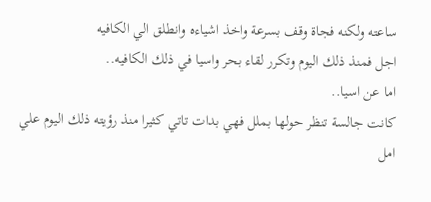ساعته ولكنه فجاة وقف بسرعة واخذ اشياءه وانطلق الي الكافيه
اجل فمنذ ذلك اليوم وتكرر لقاء بحر واسيا في ذلك الكافيه..
اما عن اسيا..
كانت جالسة تنظر حولها بملل فهي بدات تاتي كثيرا منذ رؤيته ذلك اليوم علي امل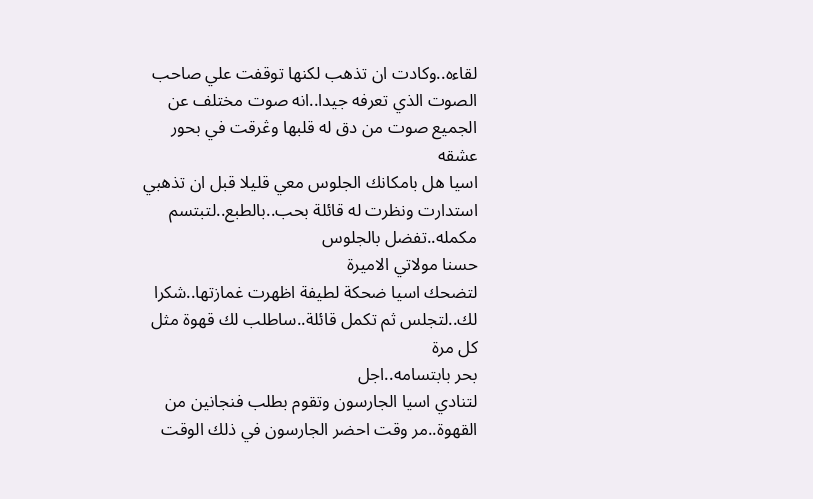لقاءه..وكادت ان تذهب لكنها توقفت علي صاحب الصوت الذي تعرفه جيدا..انه صوت مختلف عن الجميع صوت من دق له قلبها وڠرقت في بحور عشقه
اسيا هل بامكانك الجلوس معي قليلا قبل ان تذهبي
استدارت ونظرت له قائلة بحب..بالطبع..لتبتسم مكمله..تفضل بالجلوس
حسنا مولاتي الاميرة
لتضحك اسيا ضحكة لطيفة اظهرت غمازتها..شكرا لك..لتجلس ثم تكمل قائلة..ساطلب لك قهوة مثل كل مرة
بحر بابتسامه..اجل
لتنادي اسيا الجارسون وتقوم بطلب فنجانين من القهوة..مر وقت احضر الجارسون في ذلك الوقت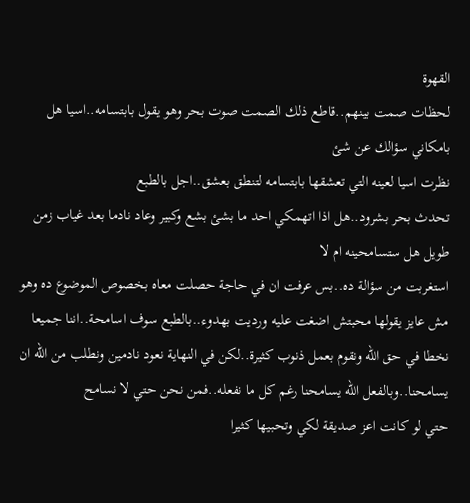القهوة
لحظات صمت بينهم..قاطع ذلك الصمت صوت بحر وهو يقول بابتسامه..اسيا هل بامكاني سؤالك عن شئ
نظرت اسيا لعينه التي تعشقها بابتسامه لتنطق بعشق..اجل بالطبع
تحدث بحر بشرود..هل اذا اتهمكي احد ما بشئ بشع وكبير وعاد نادما بعد غياب زمن طويل هل ستسامحينه ام لا
استغربت من سؤالة ده..بس عرفت ان في حاجة حصلت معاه بخصوص الموضوع ده وهو مش عايز يقولها محبتش اضغت عليه ورديت بهدوء..بالطبع سوف اسامحة..اننا جميعا نخطا في حق الله ونقوم بعمل ذنوب كثيرة..لكن في النهاية نعود نادمين ونطلب من الله ان يسامحنا..وبالفعل الله يسامحنا رغم كل ما نفعله..فمن نحن حتي لا نسامح
حتي لو كانت اعز صديقة لكي وتحبيها كثيرا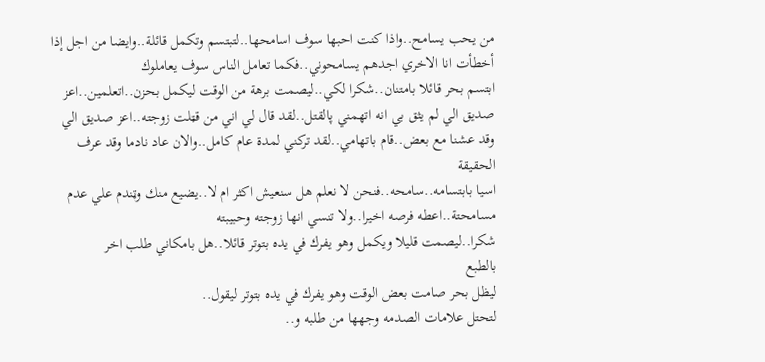من يحب يسامح..واذا كنت احبها سوف اسامحها..لتبتسم وتكمل قائلة..وايضا من اجل إذا أخطأت انا الاخري اجدهم يسامحوني..فكما تعامل الناس سوف يعاملوك
ابتسم بحر قائلا بامتنان..شكرا لكي..ليصمت برهة من الوقت ليكمل بحزن..اتعلمين..اعز صديق الي لم يثق بي انه اتهمني پالقتل..لقد قال لي اني من قټلت زوجته..اعز صديق الي وقد عشنا مع بعض..قام باتهامي..لقد تركني لمدة عام كامل..والان عاد نادما وقد عرف الحقيقة
اسيا بابتسامه..سامحه..فنحن لا نعلم هل سنعيش اكثر ام لا..يضيع منك وټندم علي عدم مسامحتة..اعطه فرصه اخيرا..ولا تنسي انها زوجته وحبيبته
شكرا..ليصمت قليلا ويكمل وهو يفرك في يده بتوتر قائلا..هل بامكاني طلب اخر
بالطبع
ليظل بحر صامت بعض الوقت وهو يفرك في يده بتوتر ليقول..
لتحتل علامات الصدمه وجهها من طلبه و..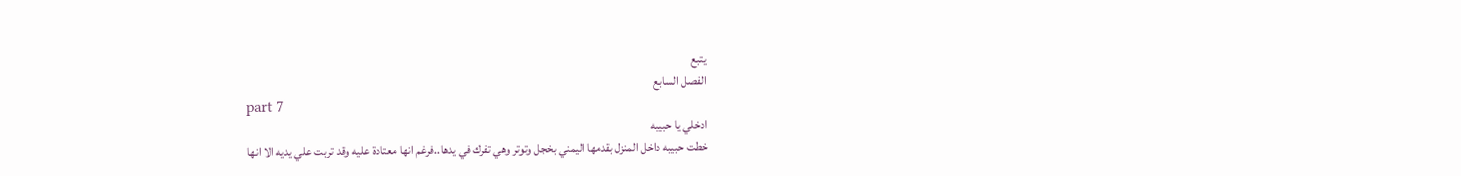يتبع
الفصل السابع
part 7
ادخلي يا حبيبه
خطت حبيبه داخل المنزل بقدمها اليمني بخجل وتوتر وهي تفرك في يدها..فرغم انها معتادة عليه وقد تربت علي يديه الا انها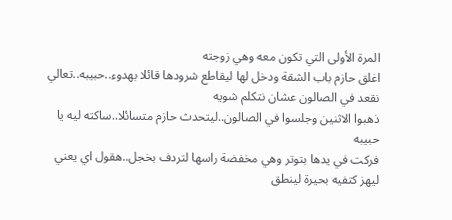المرة الأولى التي تكون معه وهي زوجته
اغلق حازم باب الشقة ودخل لها ليقاطع شرودها قائلا بهدوء..حبيبه..تعالي نقعد في الصالون عشان نتكلم شويه
ذهبوا الاثنين وجلسوا في الصالون..ليتحدث حازم متسائلا..ساكته ليه يا حبيبه
فركت في يدها بتوتر وهي مخفضة راسها لتردف بخجل..هقول اي يعني
ليهز كتفيه بحيرة لينطق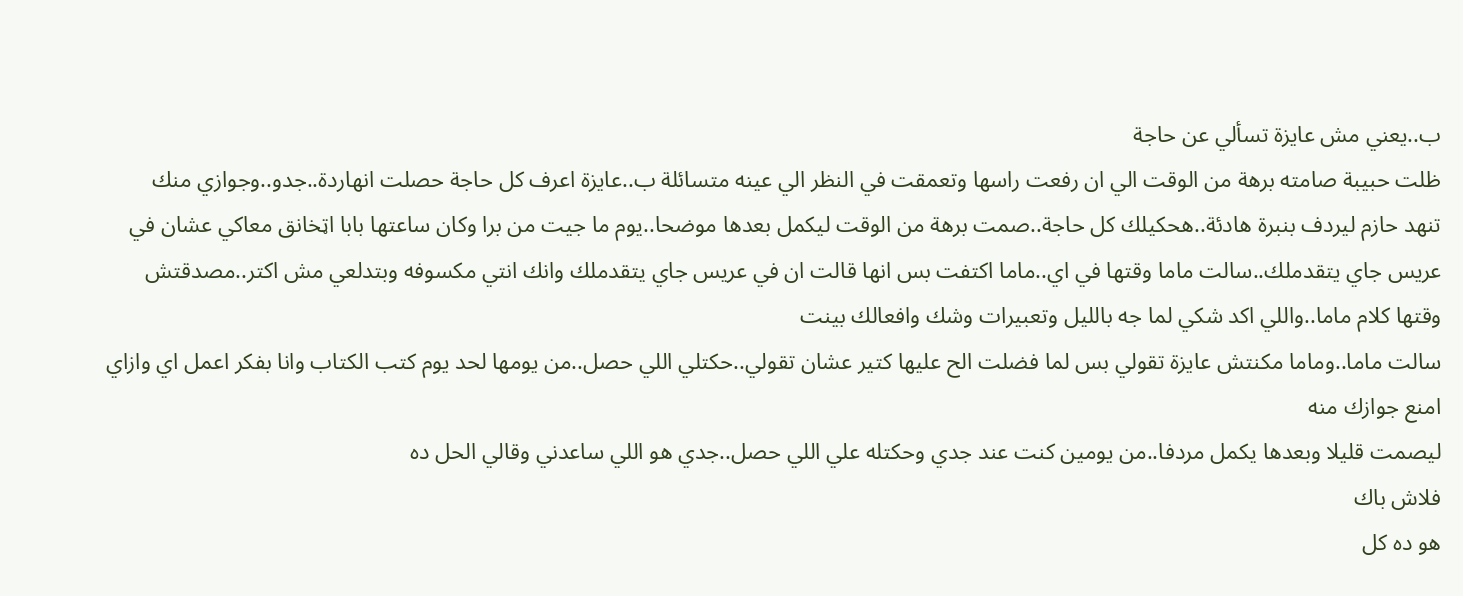ب..يعني مش عايزة تسألي عن حاجة
ظلت حبيبة صامته برهة من الوقت الي ان رفعت راسها وتعمقت في النظر الي عينه متسائلة ب..عايزة اعرف كل حاجة حصلت انهاردة..جدو..وجوازي منك
تنهد حازم ليردف بنبرة هادئة..هحكيلك كل حاجة..صمت برهة من الوقت ليكمل بعدها موضحا..يوم ما جيت من برا وكان ساعتها بابا اټخانق معاكي عشان في عريس جاي يتقدملك..سالت ماما وقتها في اي..ماما اكتفت بس انها قالت ان في عريس جاي يتقدملك وانك انتي مكسوفه وبتدلعي مش اكتر..مصدقتش وقتها كلام ماما..واللي اكد شكي لما جه بالليل وتعبيرات وشك وافعالك بينت
سالت ماما..وماما مكنتش عايزة تقولي بس لما فضلت الح عليها كتير عشان تقولي..حكتلي اللي حصل..من يومها لحد يوم كتب الكتاب وانا بفكر اعمل اي وازاي امنع جوازك منه
ليصمت قليلا وبعدها يكمل مردفا..من يومين كنت عند جدي وحكتله علي اللي حصل..جدي هو اللي ساعدني وقالي الحل ده
فلاش باك
هو ده كل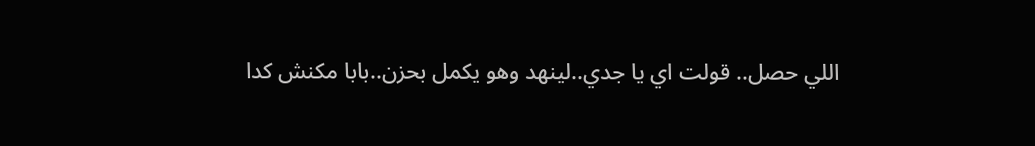اللي حصل.. قولت اي يا جدي..لينهد وهو يكمل بحزن..بابا مكنش كدا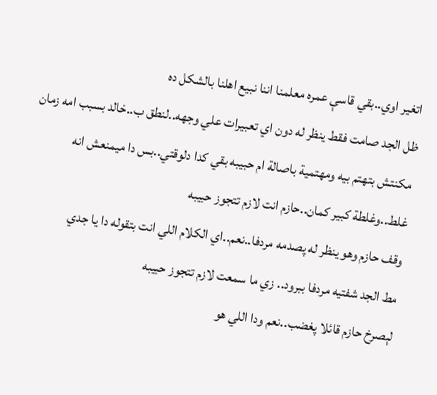اتغير اوي..بقي قاسې عمره معلمنا اننا نبيع اهلنا بالشكل ده
ظل الجد صامت فقط ينظر له دون اي تعبيرات علي وجهه..لنطق ب..خالد بسبب امه زمان مكنتش بتهتم بيه ومهتمية باصالة ام حبيبه بقي كدا دلوقتي..بس دا ميمنعش انه غلط..وغلطة كبير كمان..حازم انت لازم تتجوز حبيبه
وقف حازم وهو ينظر له پصدمه مردفا..نعم..اي الكلام اللي انت بتقوله دا يا جدي
مط الجد شفتيه مردفا ببرود.. زي ما سمعت لازم تتجوز حبيبه
لېصرخ حازم قائلا پغضب..نعم ودا اللي هو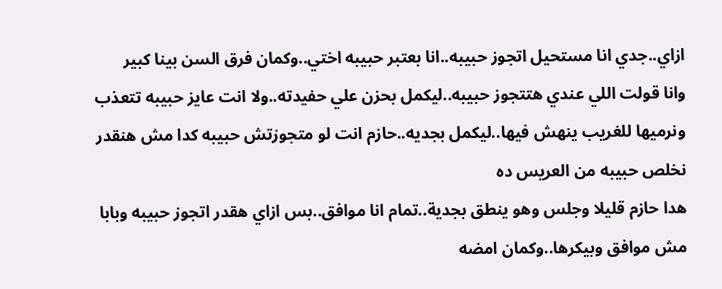ازاي..جدي انا مستحيل اتجوز حبيبه..انا بعتبر حبيبه اختي..وكمان فرق السن بينا كبير
وانا قولت اللي عندي هتتجوز حبيبه..ليكمل بحزن علي حفيدته..ولا انت عايز حبيبه تتعذب ونرميها للغريب ينهش فيها..ليكمل بجديه..حازم انت لو متجوزتش حبيبه كدا مش هنقدر
نخلص حبيبه من العريس ده
هدا حازم قليلا وجلس وهو ينطق بجدية..تمام انا موافق..بس ازاي هقدر اتجوز حبيبه وبابا مش موافق وبيكرها..وكمان امضه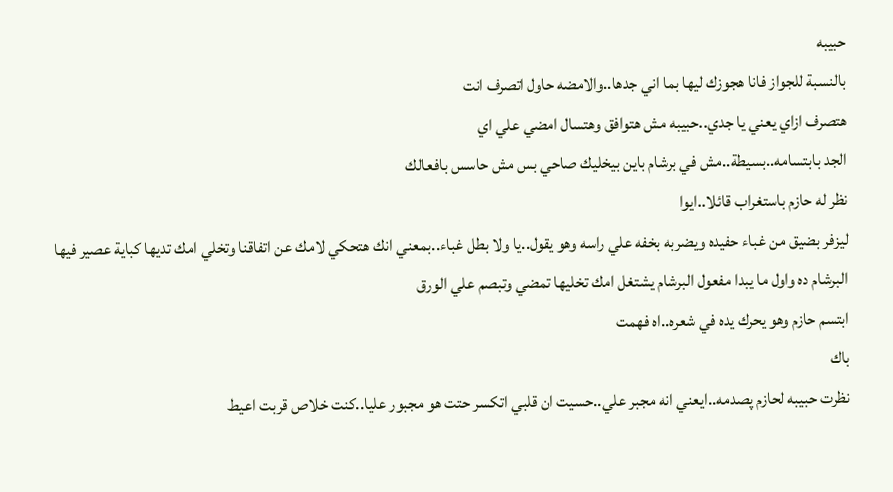حبيبه
بالنسبة للجواز فانا هجوزك ليها بما اني جدها..والامضه حاول اتصرف انت
هتصرف ازاي يعني يا جدي..حبيبه مش هتوافق وهتسال امضي علي اي
الجد بابتسامه..بسيطة..مش في برشام باين بيخليك صاحي بس مش حاسس بافعالك
نظر له حازم باستغراب قائلا..ايوا
ليزفر بضيق من غباء حفيده ويضربه بخفه علي راسه وهو يقول..يا ولا بطل غباء..بمعني انك هتحكي لامك عن اتفاقنا وتخلي امك تديها كباية عصير فيها البرشام ده واول ما يبدا مفعول البرشام يشتغل امك تخليها تمضي وتبصم علي الورق
ابتسم حازم وهو يحرك يده في شعره..اه فهمت
باك
نظرت حبيبه لحازم پصدمه..ايعني انه مجبر علي..حسيت ان قلبي اتكسر حتت هو مجبور عليا..كنت خلاص قربت اعيط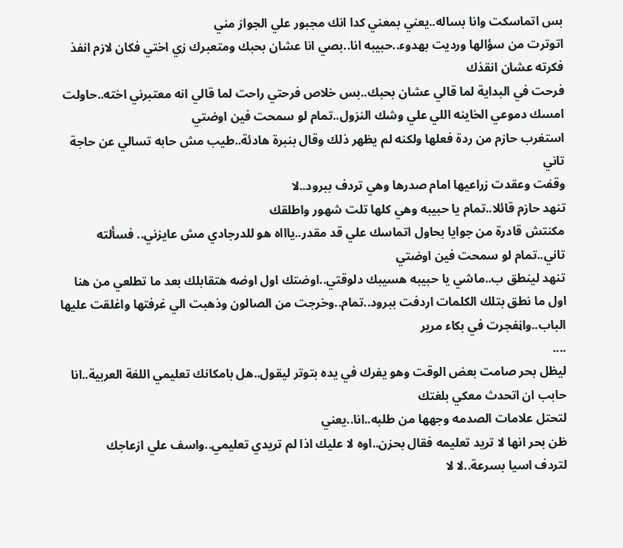بس اتماسكت وانا بساله..يعني بمعني كدا انك مجبور علي الجواز مني
اتوترت من سؤالها ورديت بهدوء..حبيبه انا..بصي انا عشان بحبك ومتعبرك زي اختي فكان لازم انفذ فكرته عشان انقذك
فرحت في البداية لما قالي عشان بحبك..بس خلاص فرحتي راحت لما قالي انه معتبرني اخته..حاولت امسك دموعي الخاينه اللي علي وشك النزول..تمام لو سمحت فين اوضتي
استغرب حازم من ردة فعلها ولكنه لم يظهر ذلك وقال بنبرة هادئة..طيب مش حابه تسالي عن حاجة تاني
وقفت وعقدت زراعيها امام صدرها وهي تردف ببرود..لا
تنهد حازم قائلا..تمام يا حبيبه وهي كلها تلت شهور واطلقك
مكنتش قادرة من جوايا بحاول اتماسك علي قد مقدر..ياااه هو للدرجادي مش عايزني.. فسألته تاني..تمام لو سمحت فين اوضتي
تنهد لينطق ب..ماشي يا حبيبه هسيبك دلوقتي..اوضتك اول اوضه هتقابلك بعد ما تطلعي من هنا
اول ما نطق بتلك الكلمات اردفت ببرود..تمام..وخرجت من الصالون وذهبت الي غرفتها واغلقت عليها الباب..واڼفجرت في بكاء مرير
....
ليظل بحر صامت بعض الوقت وهو يفرك في يده بتوتر ليقول..هل بامكانك تعليمي اللغة العربية..انا حابب ان اتحدث معكي بلغتك
لتحتل علامات الصدمه وجهها من طلبه..انا..يعني
ظن بحر انها لا تريد تعليمه فقال بحزن..اوه لا عليك اذا لم تريدي تعليمي..واسف علي ازعاجك
لتردف اسيا بسرعة..لا لا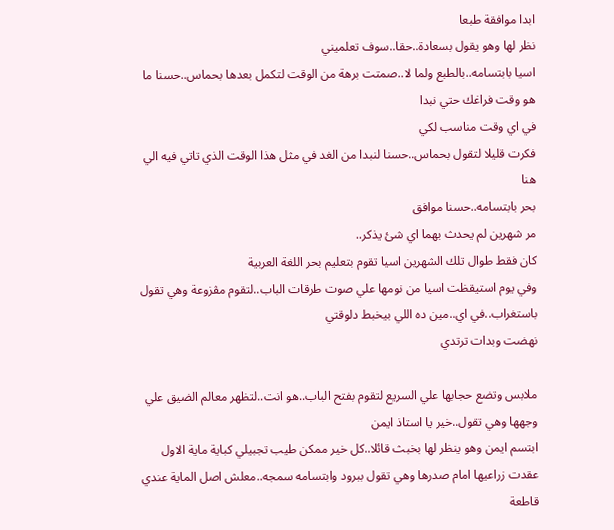ابدا موافقة طبعا
نظر لها وهو يقول بسعادة..حقا..سوف تعلميني
اسيا بابتسامه..بالطبع ولما لا..صمتت برهة من الوقت لتكمل بعدها بحماس..حسنا ما هو وقت فراغك حتي نبدا
في اي وقت مناسب لكي
فكرت قليلا لتقول بحماس..حسنا لنبدا من الغد في مثل هذا الوقت الذي تاتي فيه الي هنا
بحر بابتسامه..حسنا موافق
مر شهرين لم يحدث بهما اي شئ يذكر..
كان فقط طوال تلك الشهرين اسيا تقوم بتعليم بحر اللغة العربية
وفي يوم استيقظت اسيا من نومها علي صوت طرقات الباب..لتقوم مڤزوعة وهي تقول باستغراب..في اي..مين ده اللي بيخبط دلوقتي
نهضت وبدات ترتدي

ملابس وتضع حجابها علي السريع لتقوم بفتح الباب..هو انت..لتظهر معالم الضيق علي وجهها وهي تقول..خير يا استاذ ايمن
ابتسم ايمن وهو ينظر لها بخبث قائلا..كل خير ممكن طيب تجبيلي كباية ماية الاول
عقدت زراعيها امام صدرها وهي تقول ببرود وابتسامه سمجه..معلش اصل الماية عندي قاطعة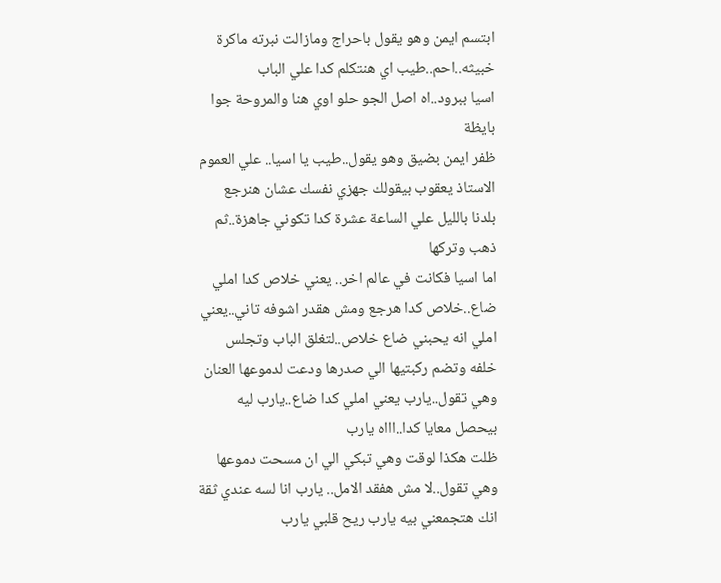ابتسم ايمن وهو يقول باحراج ومازالت نبرته ماكرة خبيثه..احم..طيب اي هنتكلم كدا علي الباب
اسيا ببرود..اه اصل الجو حلو اوي هنا والمروحة جوا بايظة
ظفر ايمن بضيق وهو يقول..طيب يا اسيا.. علي العموم الاستاذ يعقوب بيقولك جهزي نفسك عشان هنرجع بلدنا بالليل علي الساعة عشرة كدا تكوني جاهزة..ثم ذهب وتركها
اما اسيا فكانت في عالم اخر.. يعني خلاص كدا املي ضاع..خلاص كدا هرجع ومش هقدر اشوفه تاني..يعني املي انه يحبني ضاع خلاص..لتغلق الباب وتجلس خلفه وتضم ركبتيها الي صدرها ودعت لدموعها العنان وهي تقول..يارب يعني املي كدا ضاع..يارب ليه بيحصل معايا كدا..اااه يارب
ظلت هكذا لوقت وهي تبكي الي ان مسحت دموعها وهي تقول..لا مش هفقد الامل.. يارب انا لسه عندي ثقة انك هتجمعني بيه يارب ريح قلبي يارب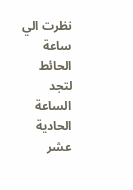نظرت الي ساعة الحائط لتجد الساعة الحادية عشر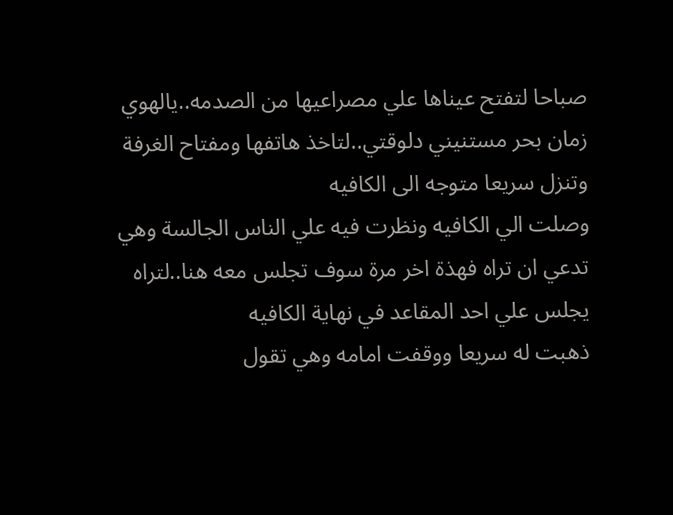صباحا لتفتح عيناها علي مصراعيها من الصدمه..يالهوي زمان بحر مستنيني دلوقتي..لتاخذ هاتفها ومفتاح الغرفة وتنزل سريعا متوجه الى الكافيه
وصلت الي الكافيه ونظرت فيه علي الناس الجالسة وهي تدعي ان تراه فهذة اخر مرة سوف تجلس معه هنا..لتراه يجلس علي احد المقاعد في نهاية الكافيه
ذهبت له سريعا ووقفت امامه وهي تقول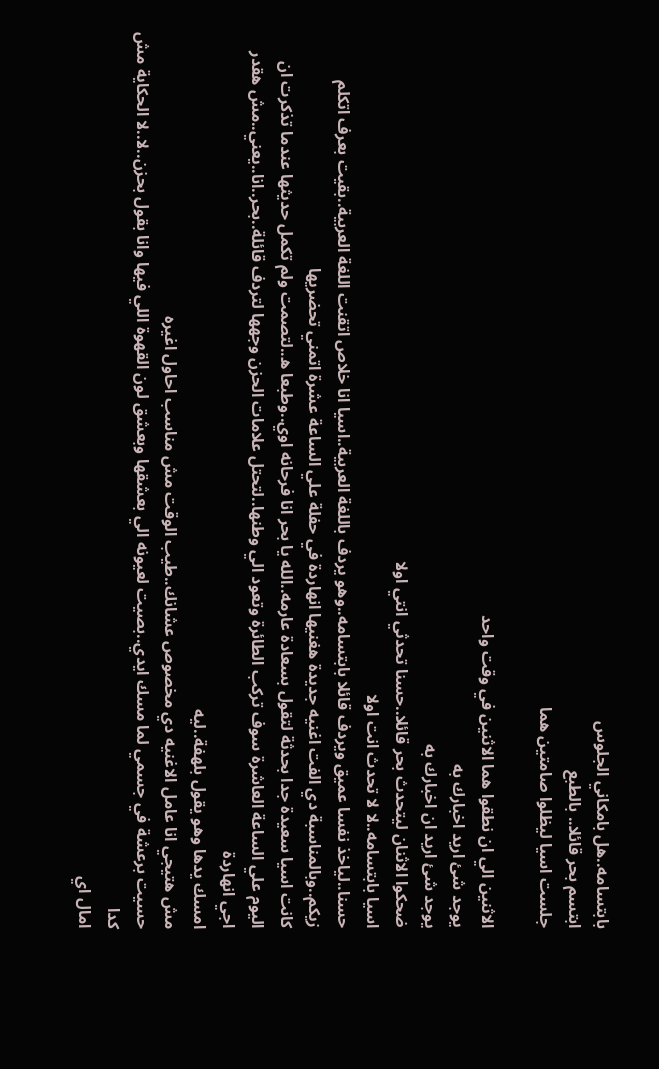بابتسامه..هل بامكاني الجلوس
ابتسم بحر قائلا.. بالطبع
جلست اسيا ليظلوا صامتين هما

الاثنين الي ان نطقوا هما الاثنين في وقت واحد
يوجد شئ اريد اخبارك به
يوجد شئ اريد ان اخبارك به
ضحكوا الاثنان ليتحدث بحر قائلا..حسنا تحدثي انتي اولا
اسيا بابتسامه..لا لا تحدث انت اولا
حسنا..لياخذ نفسا عميق ويردف قائلا بابتسامه..وهو يردف باللغة العربية..اسيا انا خلاص اتقنت اللغة العربية..بقيت بعرف اتكلم زيكم..وبالمناسبة دي الفت اغنيه جديدة هغنيها انهاردة في حفلة علي الساعة عشرة اتمني تحضريها
كانت اسيا سعيدة جدا بحدثة لتقول بسعادة عارمه..الله يا بحر انا فرحانه اوي..وطبعا ه..لتصمت ولم تكمل حديثها عندما تذكرت ان اليوم علي الساعة العاشرة سوف تركب الطائرة وتعود الي وطنها..لتحتل علامات الحزن وجهها لتردف قائلة..بحر..انا..يعني..مش هقدر اجي انهاردة
امسك يدها وهو يقول بلهفة..ليه
مش هتيجي انا عامل الاغنيه دي مخصوص عشانك..طيب الوقت مش مناسب احاول اغيره
حسيت برعشة في جسمي لما مسك ايدي..بصيت لعيونه الي بعشقها وبعشق لون القهوة اللي فيها وانا بقول بحزن..لا..لا الحكاية مش كدا
امال اي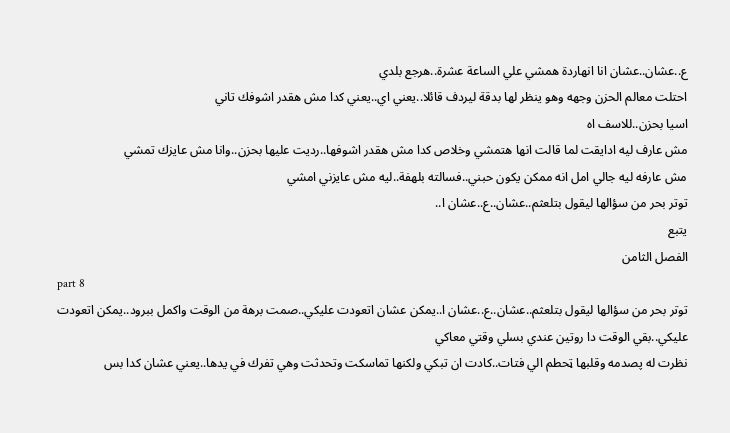ع..عشان..عشان انا انهاردة همشي علي الساعة عشرة..هرجع بلدي
احتلت معالم الحزن وجهه وهو ينظر لها بدقة ليردف قائلا..يعني اي..يعني كدا مش هقدر اشوفك تاني
اسيا بحزن..للاسف اه
مش عارف ليه ادايقت لما قالت انها هتمشي وخلاص كدا مش هقدر اشوفها..رديت عليها بحزن..وانا مش عايزك تمشي
مش عارفه ليه جالي امل انه ممكن يكون حبني..فسالته بلهفة..ليه مش عايزني امشي
توتر بحر من سؤالها ليقول بتلعثم..عشان..ع..عشان ا..
يتبع
الفصل الثامن
part 8
توتر بحر من سؤالها ليقول بتلعثم..عشان..ع..عشان ا..يمكن عشان اتعودت عليكي..صمت برهة من الوقت واكمل ببرود..يمكن اتعودت عليكي..بقي الوقت دا روتين عندي بسلي وقتي معاكي
نظرت له پصدمه وقلبها ټحطم الي فتات..كادت ان تبكي ولكنها تماسكت وتحدثت وهي تفرك في يدها..يعني عشان كدا بس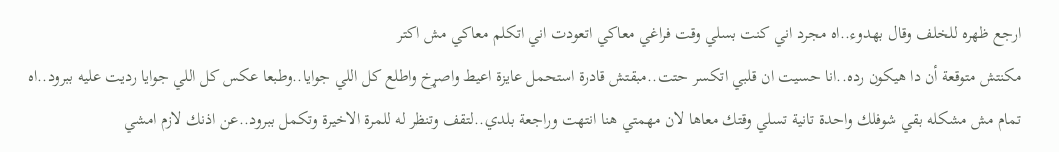ارجع ظهره للخلف وقال بهدوء..اه مجرد اني كنت بسلي وقت فراغي معاكي اتعودت اني اتكلم معاكي مش اكتر
مكنتش متوقعة أن دا هيكون رده..انا حسيت ان قلبي اتكسر حتت..مبقتش قادرة استحمل عايزة اعيط واصړخ واطلع كل اللي جوايا..وطبعا عكس كل اللي جوايا رديت عليه ببرود..اه تمام مش مشكله بقي شوفلك واحدة تانية تسلي وقتك معاها لان مهمتي هنا انتهت وراجعة بلدي..لتقف وتنظر له للمرة الاخيرة وتكمل ببرود..عن اذنك لازم امشي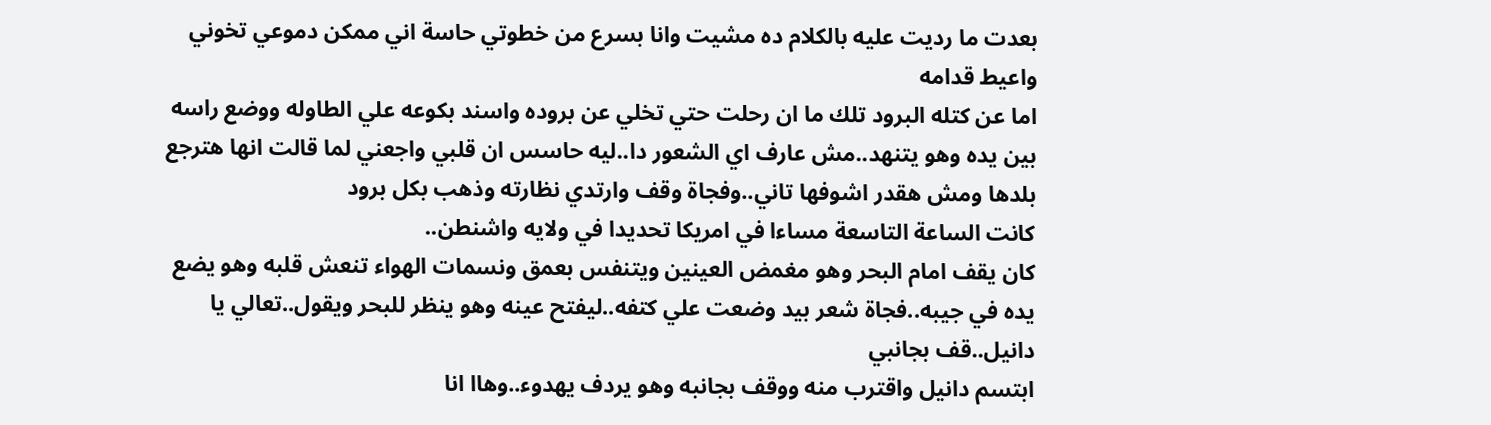بعدت ما رديت عليه بالكلام ده مشيت وانا بسرع من خطوتي حاسة اني ممكن دموعي تخوني واعيط قدامه
اما عن كتله البرود تلك ما ان رحلت حتي تخلي عن بروده واسند بكوعه علي الطاوله ووضع راسه بين يده وهو يتنهد..مش عارف اي الشعور دا..ليه حاسس ان قلبي واجعني لما قالت انها هترجع بلدها ومش هقدر اشوفها تاني..وفجاة وقف وارتدي نظارته وذهب بكل برود
كانت الساعة التاسعة مساءا في امريكا تحديدا في ولايه واشنطن..
كان يقف امام البحر وهو مغمض العينين ويتنفس بعمق ونسمات الهواء تنعش قلبه وهو يضع يده في جيبه..فجاة شعر بيد وضعت علي كتفه..ليفتح عينه وهو ينظر للبحر ويقول..تعالي يا دانيل..قف بجانبي
ابتسم دانيل واقترب منه ووقف بجانبه وهو يردف يهدوء..وهاا انا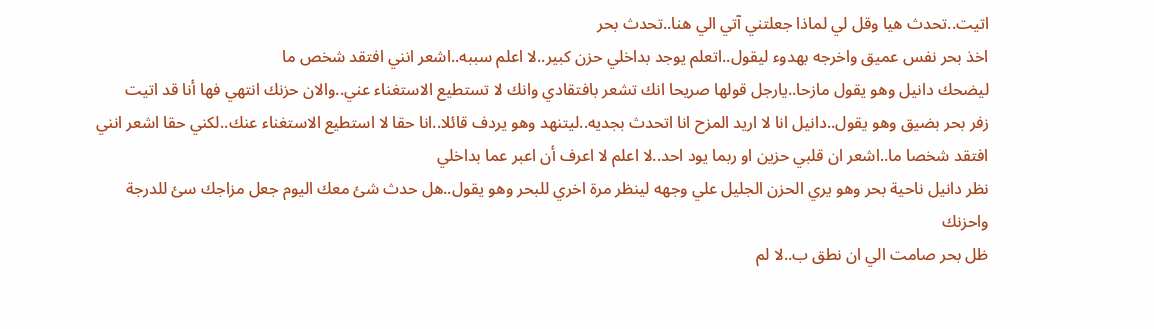اتيت..تحدث هيا وقل لي لماذا جعلتني آتي الي هنا..تحدث بحر
اخذ بحر نفس عميق واخرجه بهدوء ليقول..اتعلم يوجد بداخلي حزن كبير..لا اعلم سببه..اشعر انني افتقد شخص ما
ليضحك دانيل وهو يقول مازحا..يارجل قولها صريحا انك تشعر بافتقادي وانك لا تستطيع الاستغناء عني..والان حزنك انتهي فها أنا قد اتيت
زفر بحر بضيق وهو يقول..دانيل انا لا اريد المزح انا اتحدث بجديه..ليتنهد وهو يردف قائلا..انا حقا لا استطيع الاستغناء عنك..لكني حقا اشعر انني افتقد شخصا ما..اشعر ان قلبي حزين او ربما يود احد..لا اعلم لا اعرف أن اعبر عما بداخلي
نظر دانيل ناحية بحر وهو يري الحزن الجليل علي وجهه لينظر مرة اخري للبحر وهو يقول..هل حدث شئ معك اليوم جعل مزاجك سئ للدرجة واحزنك
ظل بحر صامت الي ان نطق ب..لا لم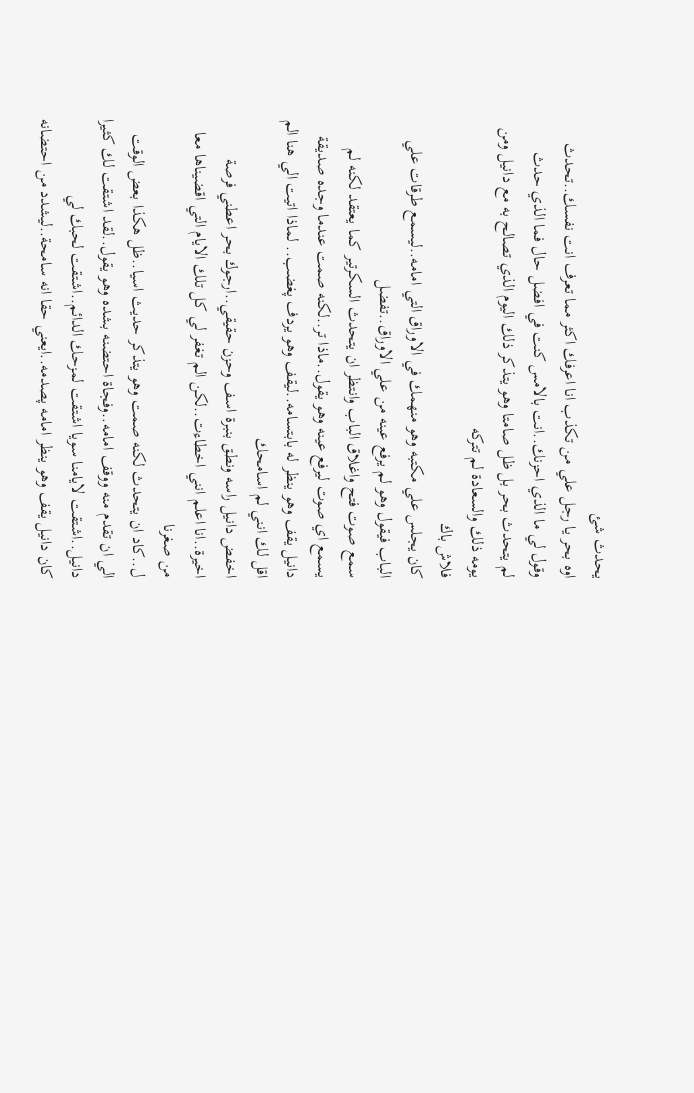يحدث شئ
اوه بحر يا رجل علي من تكذب انا اعرفك اكثر مما تعرف انت نفسك..تحدث وقول لي ما الذي احزنك..انت بالامس كنت في افضل حال فما الذي حدث
لم يتحدث بحر بل ظل صامتا وهو يتذكر ذلك اليوم الذي تصالح به مع دانيل ومن يومه ذلك والسعادة لم تتركه
فلاش باك
كان يجلس علي مكتبه وهو منهمك في الاوراق التي امامه..ليسمع طرقات علي الباب فيقول وهو لم يرفع عينه من علي الاوراق..تفضل
سمع صوت فتح واغلاق الباب وانتظر ان يتحدث السكرتير كما يعتقد لكنه لم يسمع اي صوت ليرفع عينه وهو يقول..ماذا تر..لكنه صمت عندما وجده صديقة دانيل يقف وهو ينظر له بابتسامه..ليقف وهو يردف پغضب.. لماذا اتيت الي هنا الم اقل لك انني لم اسامحك
اخفض دانيل راسه ونطق بنبرة اسف وحزن حقيقي..ارجوك بحر اعطني فرصة اخيرة..انا اعلم انني اخطاءت..لكن الم تغفر لي كل تلك الايام التي اقضيناها معا من صغرنا
ل..كاد ان يتحدث لكنه صمت وهو يتذكر حديث اسيا..ظل هكذا بعض الوقت الي ان تقدم منه ووقف امامه..وفجاة احتضنه بشده وهو يقول..لقد اشتقت لك كثيرا دانيل..اشتقت لايامنا سويا اشتقت لمزحك الدائم..اشتقت لحبك لي
كان دانيل يقف وهو ينظر امامه پصدمه..ايعني حقا انه سامحة..ليشدد من احتضانه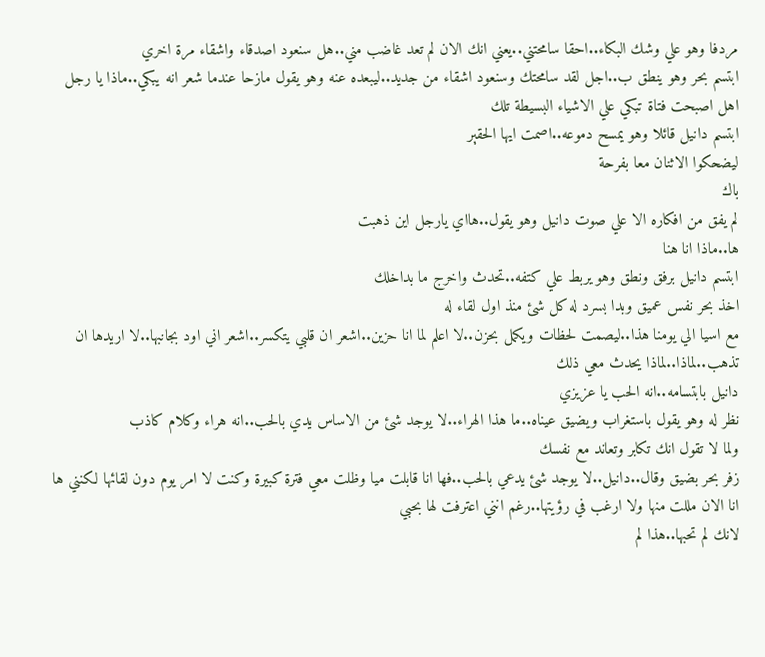مردفا وهو علي وشك البكاء..احقا سامحتني..يعني انك الان لم تعد غاضب مني..هل سنعود اصدقاء واشقاء مرة اخري
ابتسم بحر وهو ينطق ب..اجل لقد سامحتك وسنعود اشقاء من جديد..ليبعده عنه وهو يقول مازحا عندما شعر انه يبكي..ماذا يا رجل اهل اصبحت فتاة تبكي علي الاشياء البسيطة تلك
ابتسم دانيل قائلا وهو يمسح دموعه..اصمت ايها الحقېر
ليضحكوا الاثنان معا بفرحة
باك
لم يفق من افكاره الا علي صوت دانيل وهو يقول..هااي يارجل اين ذهبت
ها..ماذا انا هنا
ابتسم دانيل برفق ونطق وهو يربط علي كتفه..تحدث واخرج ما بداخلك
اخذ بحر نفس عميق وبدا بسرد له كل شئ منذ اول لقاء له
مع اسيا الي يومنا هذا..ليصمت لحظات ويكمل بحزن..لا اعلم لما انا حزين..اشعر ان قلبي يتكسر..اشعر اني اود بجانبها..لا اريدها ان تذهب..لماذا..لماذا يحدث معي ذلك
دانيل بابتسامه..انه الحب يا عزيزي
نظر له وهو يقول باستغراب ويضيق عيناه..ما هذا الهراء..لا يوجد شئ من الاساس يدي بالحب..انه هراء وكلام كاذب
ولما لا تقول انك تكابر وتعاند مع نفسك
زفر بحر بضيق وقال..دانيل..لا يوجد شئ يدعي بالحب..فها انا قابلت ميا وظلت معي فترة كبيرة وكنت لا امر يوم دون لقائها لكنني ها انا الان مللت منها ولا ارغب في رؤيتها..رغم انني اعترفت لها بحبي
لانك لم تحبها..هذا لم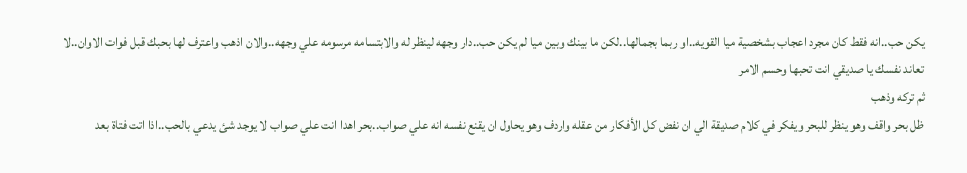يكن حب..انه فقط كان مجرد اعجاب بشخصية ميا القويه..او ربما بجمالها..لكن ما بينك وبين ميا لم يكن حب..دار وجهه لينظر له والابتسامه مرسومه علي وجهه..والان اذهب واعترف لها بحبك قبل فوات الاوان..لا تعاند نفسك يا صديقي انت تحبها وحسم الامر
ثم تركه وذهب
ظل بحر واقف وهو ينظر للبحر ويفكر في كلام صديقة الي ان نفض كل الأفكار من عقله واردف وهو يحاول ان يقنع نفسه انه علي صواب..بحر اهدا انت علي صواب لا يوجد شئ يدعي بالحب..اذا اتت فتاة بعد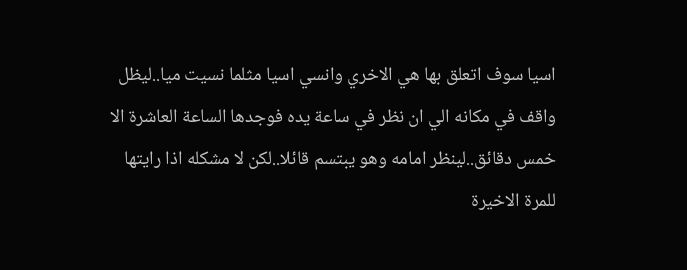اسيا سوف اتعلق بها هي الاخري وانسي اسيا مثلما نسيت ميا..ليظل واقف في مكانه الي ان نظر في ساعة يده فوجدها الساعة العاشرة الا خمس دقائق..لينظر امامه وهو يبتسم قائلا..لكن لا مشكله اذا رايتها للمرة الاخيرة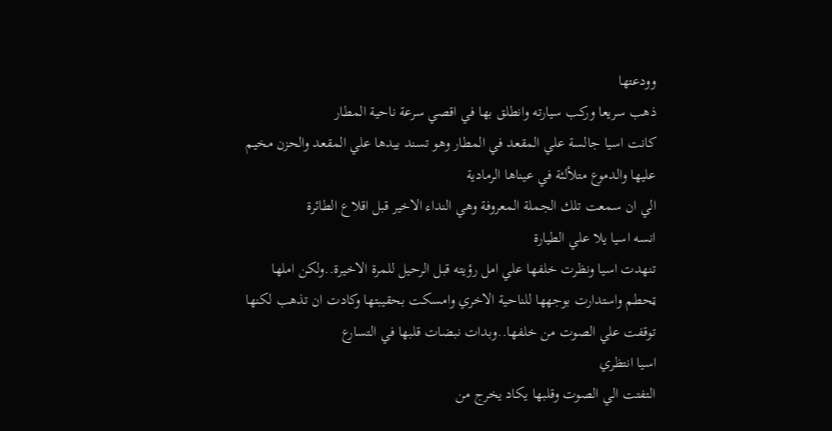وودعتها
ذهب سريعا وركب سيارته وانطلق بها في اقصي سرعة ناحية المطار
كانت اسيا جالسة علي المقعد في المطار وهو تسند بيدها علي المقعد والحزن مخيم عليها والدموع متلألئة في عيناها الرمادية
الي ان سمعت تلك الجملة المعروفة وهي النداء الاخير قبل اقلاع الطائرة
انسه اسيا يلا علي الطيارة
تنهدت اسيا ونظرت خلفها علي امل رؤيته قبل الرحيل للمرة الاخيرة..ولكن املها ټحطم واستدارت بوجهها للناحية الاخري وامسكت بحقيبتها وكادت ان تذهب لكنها توقفت علي الصوت من خلفها..وبدات نبضات قلبها في التسارع
اسيا انتظري
التفتت الي الصوت وقلبها يكاد يخرج من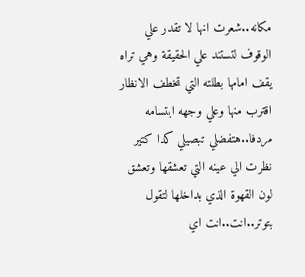مكانه..شعرت انها لا تقدر علي الوقوف لتستند علي الحقيقة وهي تراه يقف امامها بطلته التي ټخطف الانظار
اقترب منها وعلي وجهه ابتسامه مردفا..هتفضلي تبصيلي كدا كتير
نظرت الي عينه التي تعشقها وتعشق لون القهوة الذي بداخلها لتقول بتوتر..انت..انت اي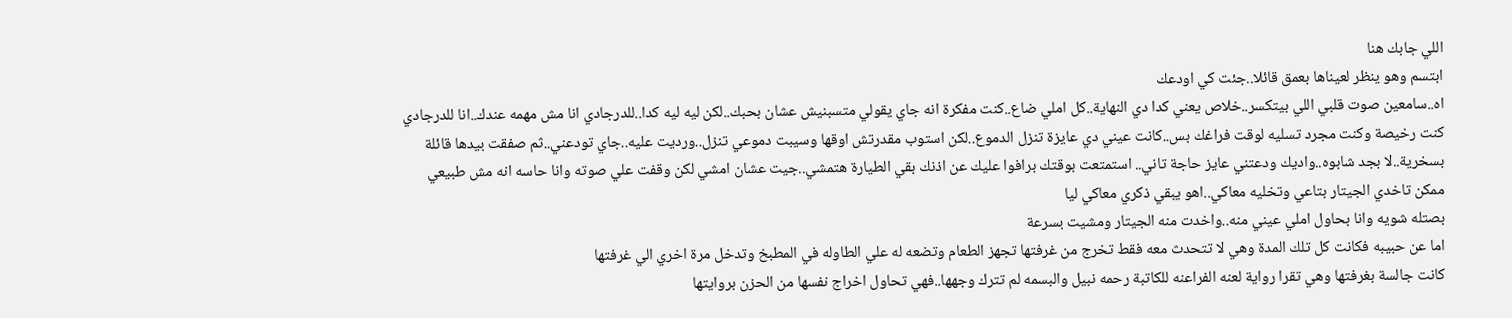اللي جابك هنا
ابتسم وهو ينظر لعيناها بعمق قائلا..جئت كي اودعك
اه..سامعين صوت قلبي اللي بيتكسر..خلاص يعني كدا دي النهاية..كل املي ضاع..كنت مفكرة انه جاي يقولي متسبنيش عشان بحبك..لكن ليه ليه كدا..للدرجادي انا مش مهمه عندك..انا للدرجادي كنت رخيصة وكنت مجرد تسليه لوقت فراغك بس..كانت عيني دي عايزة تنزل الدموع..لكن استوب مقدرتش اوقها وسيبت دموعي تنزل..ورديت عليه..جاي تودعني..ثم صفقت بيدها قائلة بسخرية..لا بجد شابوه..واديك ودعتني عايز حاجة تاني.. استمتعت بوقتك برافوا عليك عن اذنك بقي الطيارة هتمشي..جيت عشان امشي لكن وقفت علي صوته وانا حاسه انه مش طبيعي
ممكن تاخدي الجيتار بتاعي وتخليه معاكي..اهو يبقي ذكري معاكي ليا
بصتله شويه وانا بحاول املي عيني منه..واخدت منه الجيتار ومشيت بسرعة
اما عن حبيبه فكانت كل تلك المدة وهي لا تتحدث معه فقط تخرج من غرفتها تجهز الطعام وتضعه له علي الطاوله في المطبخ وتدخل مرة اخري الي غرفتها
كانت جالسة بغرفتها وهي تقرا رواية لعنه الفراعنه للكاتبة رحمه نبيل والبسمه لم تترك وجهها..فهي تحاول اخراج نفسها من الحزن بروايتها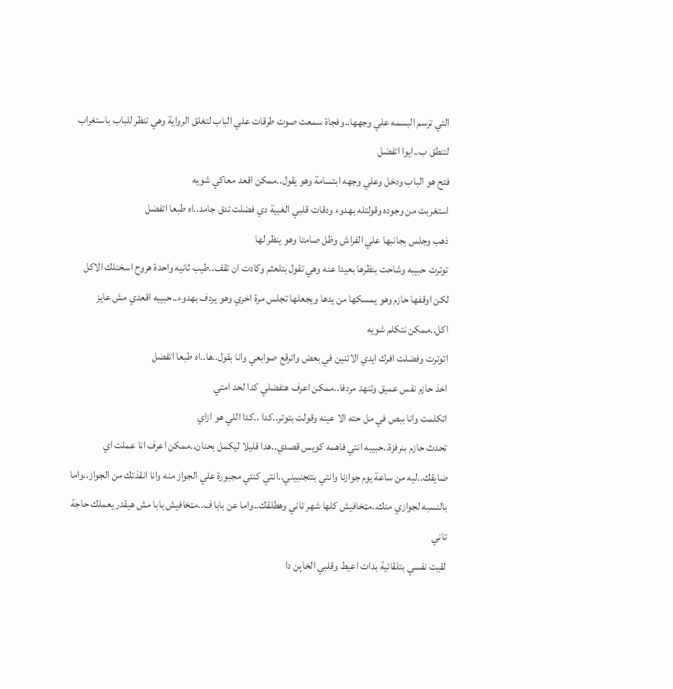التي ترسم البسمه علي وجهها..وفجاة سمعت صوت طرقات علي الباب لتغلق الرواية وهي تنظر للباب باستغراب لتنطق ب..ايوا اتفضل
فتح هو الباب ودخل وعلي وجهه ابتسامة وهو يقول..ممكن اقعد معاكي شويه
استغربت من وجوده وقولتله بهدوء ودقات قلبي الغبية دي فضلت تدق جامد..اه طبعا اتفضل
ذهب وجلس بجانبها علي الفراش وظل صامتا وهو ينظر لها
توترت حبيبه وشاحت بنظرها بعيدا عنه وهي تقول بتلعثم وكادت ان تقف..طيب ثانيه واحدة هروح اسخنلك الاكل
لكن اوقفها حازم وهو يمسكها من يدها ويجعلها تجلس مرة اخري وهو يردف بهدوء..حبيبه اقعدي مش عايز اكل..ممكن نتكلم شويه
اتوترت وفضلت افرك ايدي الاتنين في بعض واترقع صوابعي وانا بقول..ها..اه طبعا اتفضل
اخذ حازم نفس عميق وتنهد مردفا..ممكن اعرف هتفضلي كدا لحد امتي
اتكلمت وانا ببص في مل حته الا عينه وقولت بتوتر..كدا ..كدا اللي هو ازاي
تحدث حازم بنرفزة..حبيبه انتي فاهمه كويس قصدي..هدا قليلا ليكمل بحنان..ممكن اعرف انا عملت اي ضايقك..ليه من ساعة يوم جوازنا وانتي بتتجنبيني..انتي كنتي مجبورة علي الجواز منه وانا انقذتك من الجواز..واما بالنسبه لجوازي منك..مټخافيش كلها شهر تاني وهطلقك..واما عن بابا ف..مټخافيش بابا مش هيقدر يعملك حاجة تاني
لقيت نفسي بتلقائية بدات اعيط وقلبي الخاېن دا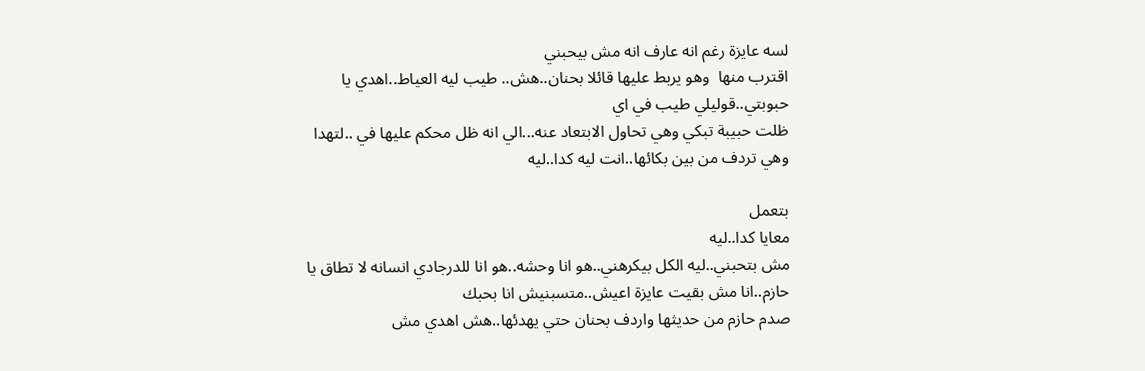لسه عايزة رغم انه عارف انه مش بيحبني
اقترب منها  وهو يربط عليها قائلا بحنان..هش.. طيب ليه العياط..اهدي يا حبوبتي..قوليلي طيب في اي
ظلت حبيبة تبكي وهي تحاول الابتعاد عنه...الي انه ظل محكم عليها في ..لتهدا  وهي تردف من بين بكائها..انت ليه كدا..ليه

بتعمل
معايا كدا..ليه
مش بتحبني..ليه الكل بيكرهني..هو انا وحشه..هو انا للدرجادي انسانه لا تطاق يا حازم..انا مش بقيت عايزة اعيش..متسبنيش انا بحبك
صدم حازم من حديثها واردف بحنان حتي يهدئها..هش اهدي مش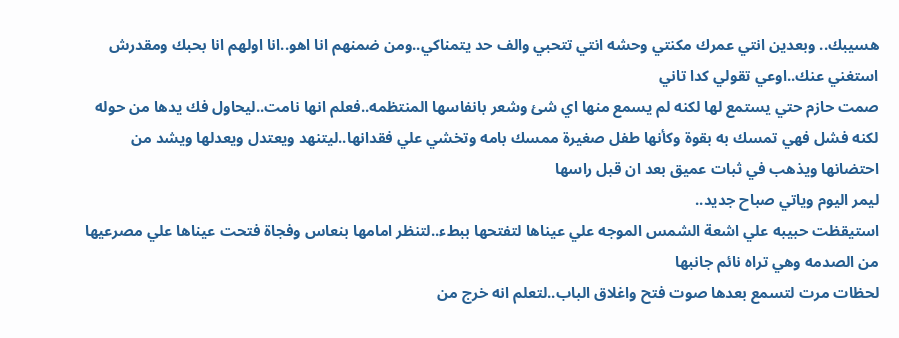هسيبك.. وبعدين انتي عمرك مكنتي وحشه انتي تتحبي والف حد يتمناكي..ومن ضمنهم انا اهو..انا اولهم انا بحبك ومقدرش استغني عنك..اوعي تقولي كدا تاني
صمت حازم حتي يستمع لها لكنه لم يسمع منها اي شئ وشعر بانفاسها المنتظمه..فعلم انها نامت..ليحاول فك يدها من حوله لكنه فشل فهي تمسك به بقوة وكأنها طفل صغيرة ممسك بامه وتخشي علي فقدانها..ليتنهد ويعتدل ويعدلها ويشد من احتضانها ويذهب في ثبات عميق بعد ان قبل راسها
ليمر اليوم وياتي صباح جديد..
استيقظت حبيبه علي اشعة الشمس الموجه علي عيناها لتفتحها ببطء..لتنظر امامها بنعاس وفجاة فتحت عيناها علي مصرعيها من الصدمه وهي تراه نائم جانبها
لحظات مرت لتسمع بعدها صوت فتح واغلاق الباب..لتعلم انه خرج من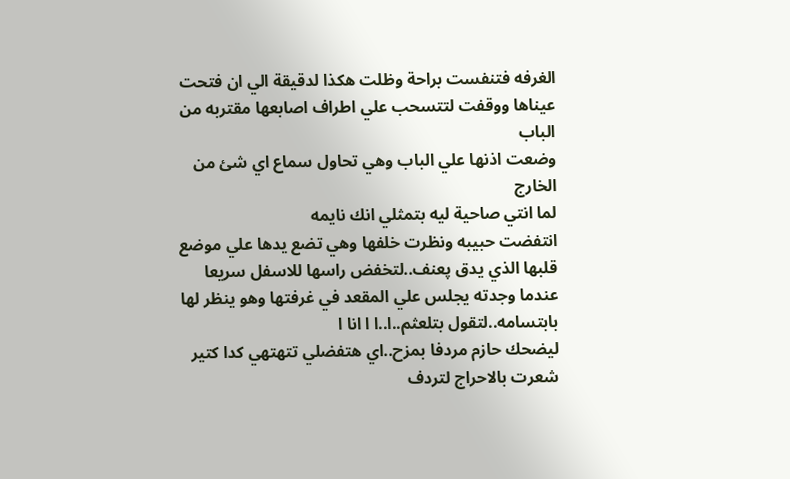الغرفه فتنفست براحة وظلت هكذا لدقيقة الي ان فتحت عيناها ووقفت لتتسحب علي اطراف اصابعها مقتربه من الباب
وضعت اذنها علي الباب وهي تحاول سماع اي شئ من الخارج
لما انتي صاحية ليه بتمثلي انك نايمه
انتفضت حبيبه ونظرت خلفها وهي تضع يدها علي موضع قلبها الذي يدق پعنف..لتخفض راسها للاسفل سريعا عندما وجدته يجلس علي المقعد في غرفتها وهو ينظر لها بابتسامه..لتقول بتلعثم..ا..ا ا انا ا
ليضحك حازم مردفا بمزح..اي هتفضلي تتهتهي كدا كتير
شعرت بالاحراج لتردف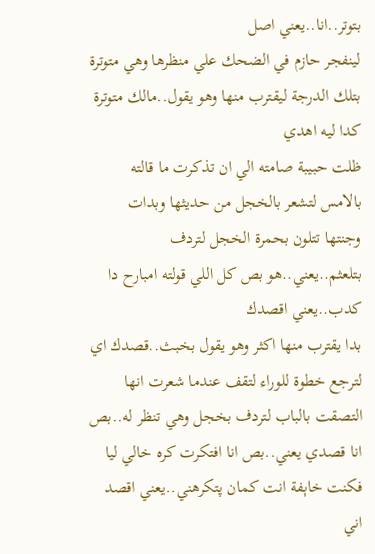بتوتر..انا..يعني اصل
لينفجر حازم في الضحك علي منظرها وهي متوترة بتلك الدرجة ليقترب منها وهو يقول..مالك متوترة كدا ليه اهدي
ظلت حبيبة صامته الي ان تذكرت ما قالته بالامس لتشعر بالخجل من حديثها وبدات وجنتها تتلون بحمرة الخجل لتردف بتلعثم..يعني..هو بص كل اللي قولته امبارح دا كدب..يعني اقصدك
بدا يقترب منها اكثر وهو يقول بخبث..قصدك اي
لترجع خطوة للوراء لتقف عندما شعرت انها التصقت بالباب لتردف بخجل وهي تنظر له..بص انا قصدي يعني..بص انا افتكرت كره خالي ليا فكنت خاېفة انت كمان پتكرهني..يعني اقصد اني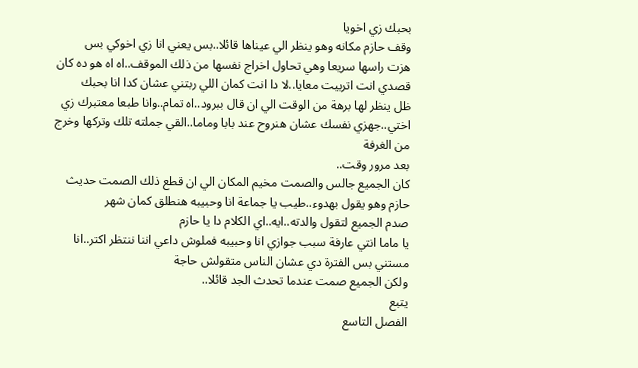بحبك زي اخويا
وقف حازم مكانه وهو ينظر الي عيناها قائلا..بس يعني انا زي اخوكي بس
هزت راسها سريعا وهي تحاول اخراج نفسها من ذلك الموقف..اه اه هو ده كان قصدي انت اتربيت معايا..لا دا انت كمان اللي ربتني عشان كدا انا بحبك
ظل ينظر لها برهة من الوقت الي ان قال ببرود..اه تمام..وانا طبعا معتبرك زي اختي..جهزي نفسك عشان هنروح عند بابا وماما..القي جملته تلك وتركها وخرج من الغرفة
بعد مرور وقت..
كان الجميع جالس والصمت مخيم المكان الي ان قطع ذلك الصمت حديث حازم وهو يقول بهدوء..طيب يا جماعة انا وحبيبه هنطلق كمان شهر
صدم الجميع لتقول والدته..ايه..اي الكلام دا يا حازم
يا ماما انتي عارفة سبب جوازي انا وحبيبه فملوش داعي اننا ننتظر اكتر..انا مستني بس الفترة دي عشان الناس متقولش حاجة
ولكن الجميع صمت عندما تحدث الجد قائلا..
يتبع
الفصل التاسع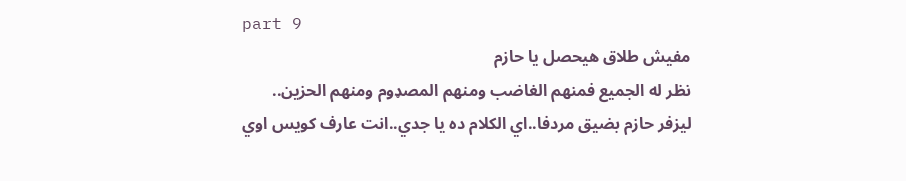part 9
مفيش طلاق هيحصل يا حازم
نظر له الجميع فمنهم الغاضب ومنهم المصډوم ومنهم الحزين..
ليزفر حازم بضيق مردفا..اي الكلام ده يا جدي..انت عارف كويس اوي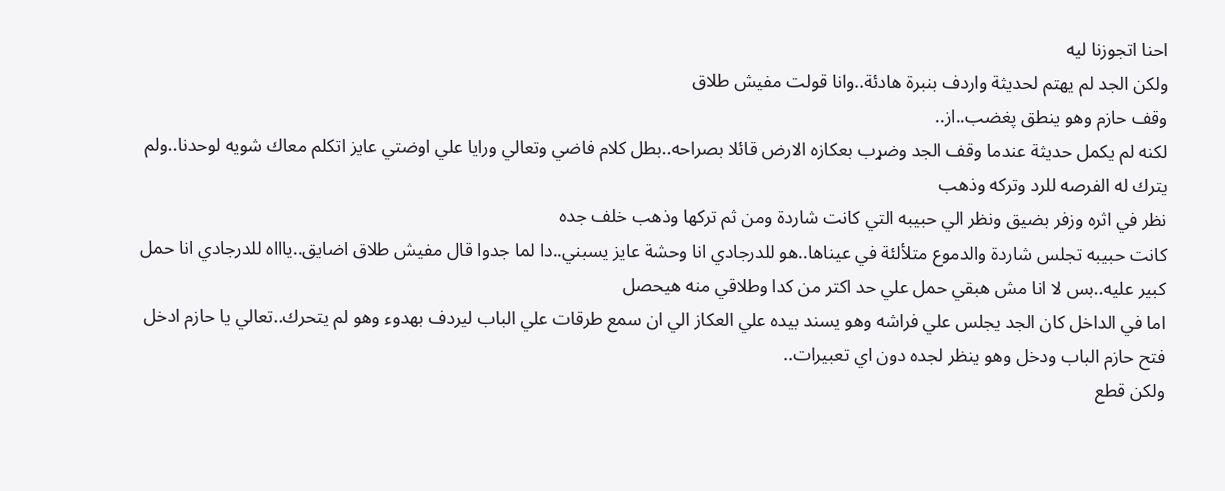احنا اتجوزنا ليه
ولكن الجد لم يهتم لحديثة واردف بنبرة هادئة..وانا قولت مفيش طلاق
وقف حازم وهو ينطق پغضب..از..
لكنه لم يكمل حديثة عندما وقف الجد وضړب بعكازه الارض قائلا بصراحه..بطل كلام فاضي وتعالي ورايا علي اوضتي عايز اتكلم معاك شويه لوحدنا..ولم يترك له الفرصه للرد وتركه وذهب
نظر في اثره وزفر بضيق ونظر الي حبيبه التي كانت شاردة ومن ثم تركها وذهب خلف جده
كانت حبيبه تجلس شاردة والدموع متلألئة في عيناها..هو للدرجادي انا وحشة عايز يسبني..دا لما جدوا قال مفيش طلاق اضايق..ياااه للدرجادي انا حمل كبير عليه..بس لا انا مش هبقي حمل علي حد اكتر من كدا وطلاقي منه هيحصل
اما في الداخل كان الجد يجلس علي فراشه وهو يسند بيده علي العكاز الي ان سمع طرقات علي الباب ليردف بهدوء وهو لم يتحرك..تعالي يا حازم ادخل
فتح حازم الباب ودخل وهو ينظر لجده دون اي تعبيرات..
ولكن قطع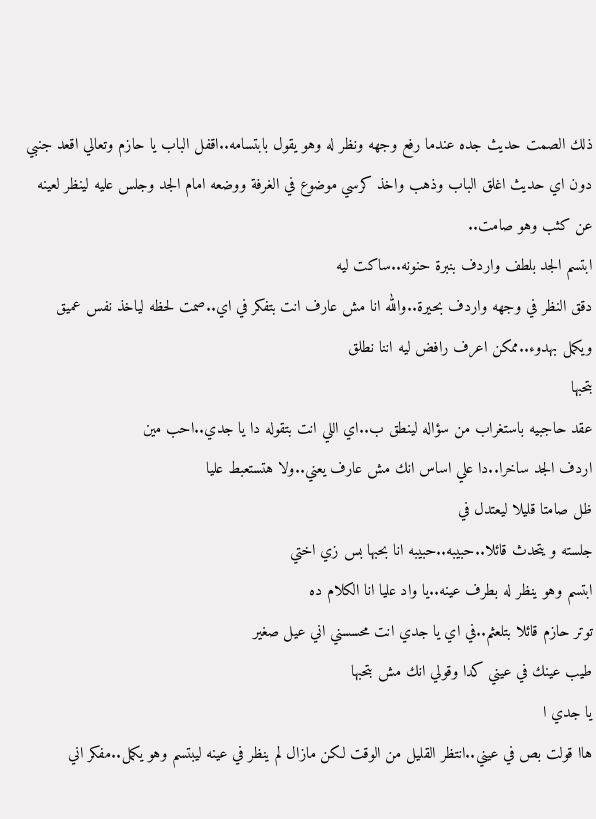ذلك الصمت حديث جده عندما رفع وجهه ونظر له وهو يقول بابتسامه..اقفل الباب يا حازم وتعالي اقعد جنبي
دون اي حديث اغلق الباب وذهب واخذ كرسي موضوع في الغرفة ووضعه امام الجد وجلس عليه لينظر لعينه عن كثب وهو صامت..
ابتسم الجد بلطف واردف بنبرة حنونه..ساكت ليه
دقق النظر في وجهه واردف بحيرة..والله انا مش عارف انت بتفكر في اي..صمت لحظه لياخذ نفس عميق ويكمل بهدوء..ممكن اعرف رافض ليه اننا نطلق
بتحبها
عقد حاجبيه باستغراب من سؤاله لينطق ب..اي اللي انت بتقوله دا يا جدي..احب مين
اردف الجد ساخرا..دا علي اساس انك مش عارف يعني..ولا هتستعبط عليا
ظل صامتا قليلا ليعتدل في
جلسته و يتحدث قائلا..حبيبه..حبيبه انا بحبها بس زي اختي
ابتسم وهو ينظر له بطرف عينه..يا واد عليا انا الكلام ده
توتر حازم قائلا بتلعثم..في اي يا جدي انت محسسني اني عيل صغير
طيب عينك في عيني كدا وقولي انك مش بتحبها
يا جدي ا
هاا قولت بص في عيني..انتظر القليل من الوقت لكن مازال لم ينظر في عينه ليبتسم وهو يكمل..مفكر اني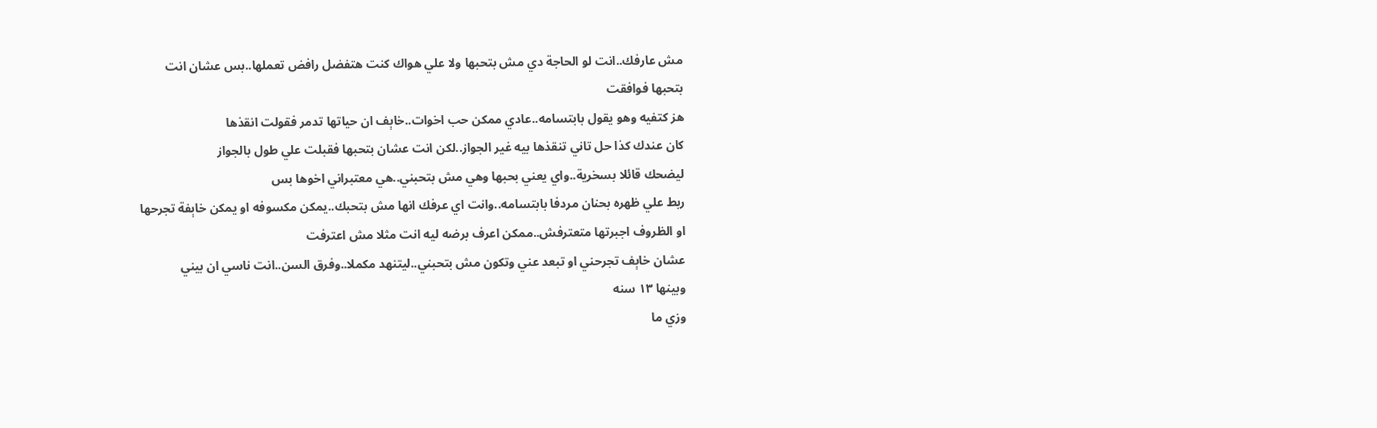مش عارفك..انت لو الحاجة دي مش بتحبها ولا علي هواك كنت هتفضل رافض تعملها..بس عشان انت بتحبها فوافقت
هز كتفيه وهو يقول بابتسامه..عادي ممكن حب اخوات..خاېف ان حياتها تدمر فقولت انقذها
كان عندك كذا حل تاني تنقذها بيه غير الجواز..لكن انت عشان بتحبها فقبلت علي طول بالجواز
ليضحك قائلا بسخرية..واي يعني بحبها وهي مش بتحبني..هي معتبراني اخوها بس
ربط علي ظهره بحنان مردفا بابتسامه..وانت اي عرفك انها مش بتحبك..يمكن مكسوفه او يمكن خاېفة تجرحها او الظروف اجبرتها متعترفش..ممكن اعرف برضه ليه انت مثلا مش اعترفت
عشان خاېف تجرحني او تبعد عني وتكون مش بتحبني..ليتنهد مكملا..وفرق السن..انت ناسي ان بيني
وبينها ١٣ سنه
وزي ما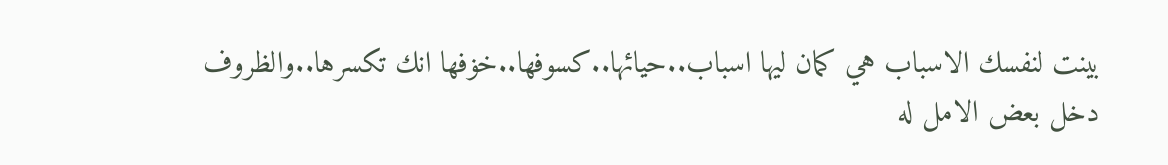بينت لنفسك الاسباب هي كمان ليها اسباب..حيائها..كسوفها..خۏفها انك تكسرها..والظروف
دخل بعض الامل له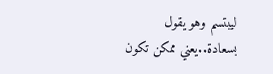ليبتسم وهو يقول بسعادة..يعني ممكن تكون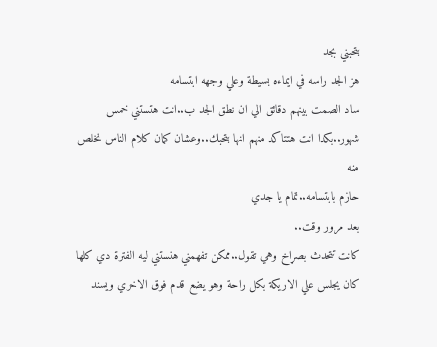بتحبني بجد
هز الجد راسه في ايماءه بسيطة وعلي وجهه ابتسامه
ساد الصمت بينهم دقائق الي ان نطق الجد ب..انت هتستني خمس شهور..بكدا انت هتتاكد منهم انها بتحبك..وعشان كمان كلام الناس نخلص منه
حازم بابتسامه..تمام يا جدي
بعد مرور وقت..
كانت تتحدث بصړاخ وهي تقول..ممكن تفهمني هنستني ليه الفترة دي كلها
كان يجلس علي الاريكة بكل راحة وهو يضع قدم فوق الاخري ويسند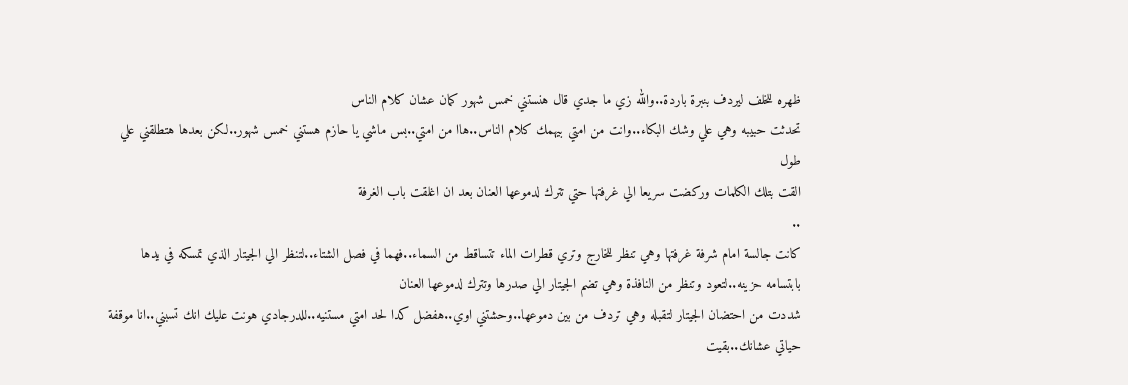ظهره للخلف ليردف بنبرة باردة..والله زي ما جدي قال هنستني خمس شهور كمان عشان كلام الناس
تحدثت حبيبه وهي علي وشك البكاء..وانت من امتي بيهمك كلام الناس..هاا من امتي..بس ماشي يا حازم هستني خمس شهور..لكن بعدها هتطلقني علي طول
القت بتلك الكلمات وركضت سريعا الي غرفتها حتي تترك لدموعها العنان بعد ان اغلقت باب الغرفة
..
كانت جالسة امام شرفة غرفتها وهي تنظر للخارج وتري قطرات الماء تتساقط من السماء..فهما في فصل الشتاء..لتنظر الي الجيتار الذي تمسكه في يدها بابتسامه حزينه..لتعود وتنظر من النافذة وهي تضم الجيتار الي صدرها وتترك لدموعها العنان
شددت من احتضان الجيتار لتقبله وهي تردف من بين دموعها..وحشتني اوي..هفضل كدا لحد امتي مستنيه..للدرجادي هونت عليك انك تسبني..انا موقفة حياتي عشانك..بقيت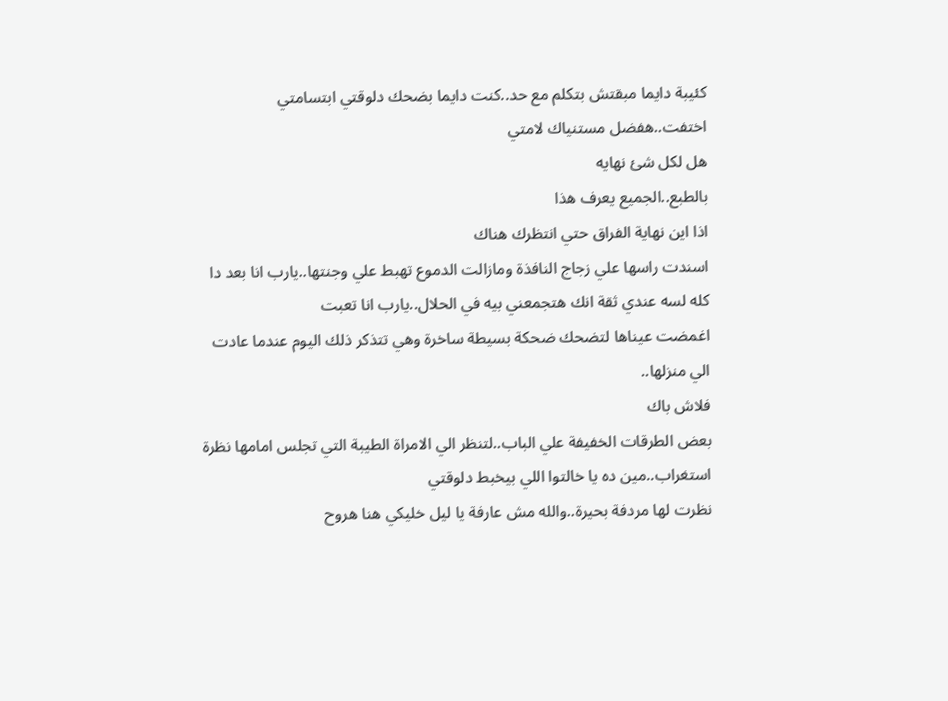كئيبة دايما مبقتش بتكلم مع حد..كنت دايما بضحك دلوقتي ابتسامتي اختفت..هفضل مستنياك لامتي
هل لكل شئ نهايه
بالطبع..الجميع يعرف هذا
اذا اين نهاية الفراق حتي انتظرك هناك
اسندت راسها علي زجاج النافذة ومازالت الدموع تهبط علي وجنتها..يارب انا بعد دا كله لسه عندي ثقة انك هتجمعني بيه في الحلال..يارب انا تعبت
اغمضت عيناها لتضحك ضحكة بسيطة ساخرة وهي تتذكر ذلك اليوم عندما عادت الي منزلها..
فلاش باك
بعض الطرقات الخفيفة علي الباب..لتنظر الي الامراة الطيبة التي تجلس امامها نظرة استغراب..مين ده يا خالتوا اللي بيخبط دلوقتي
نظرت لها مردفة بحيرة..والله مش عارفة يا ليل خليكي هنا هروح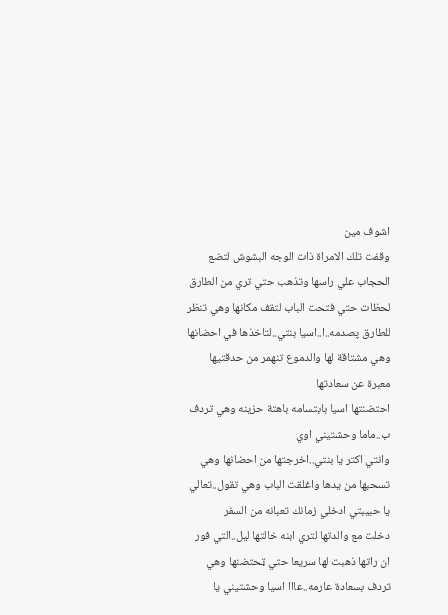اشوف مين
وقفت تلك الامراة ذات الوجه البشوش لتضع الحجاب علي راسها وتذهب حتي تري من الطارق
لحظات حتي فتحت الباب لتقف مكانها وهي تنظر للطارق پصدمه..ا..اسيا بنتي..لتاخذها في احضانها وهي مشتاقة لها والدموع تنهمر من حدقتيها معبرة عن سعادتها
احتضنتها اسيا بابتسامه باهتة حزينه وهي تردف ب..ماما وحشتيني اوي
وانتي اكتر يا بنتي..اخرجتها من احضانها وهي تسحبها من يدها واغلقت الباب وهي تقول..تعالي يا حبيبتي ادخلي زمانك تعبانه من السفر
دخلت مع والدتها لتري ابنه خالتها ليل..التي فور ان راتها ذهبت لها سريعا حتي ټحتضنها وهي تردف بسعادة عارمه..عااا اسيا وحشتيني يا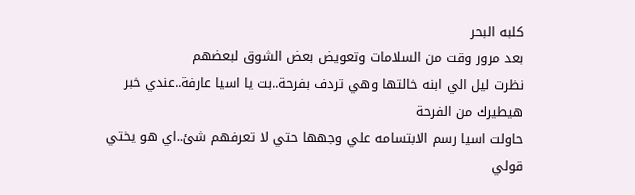كلبه البحر
بعد مرور وقت من السلامات وتعويض بعض الشوق لبعضهم
نظرت ليل الي ابنه خالتها وهي تردف بفرحة..بت يا اسيا عارفة..عندي خبر هيطيرك من الفرحة
حاولت اسيا رسم الابتسامه علي وجهها حتي لا تعرفهم شئ..اي هو يختي قولي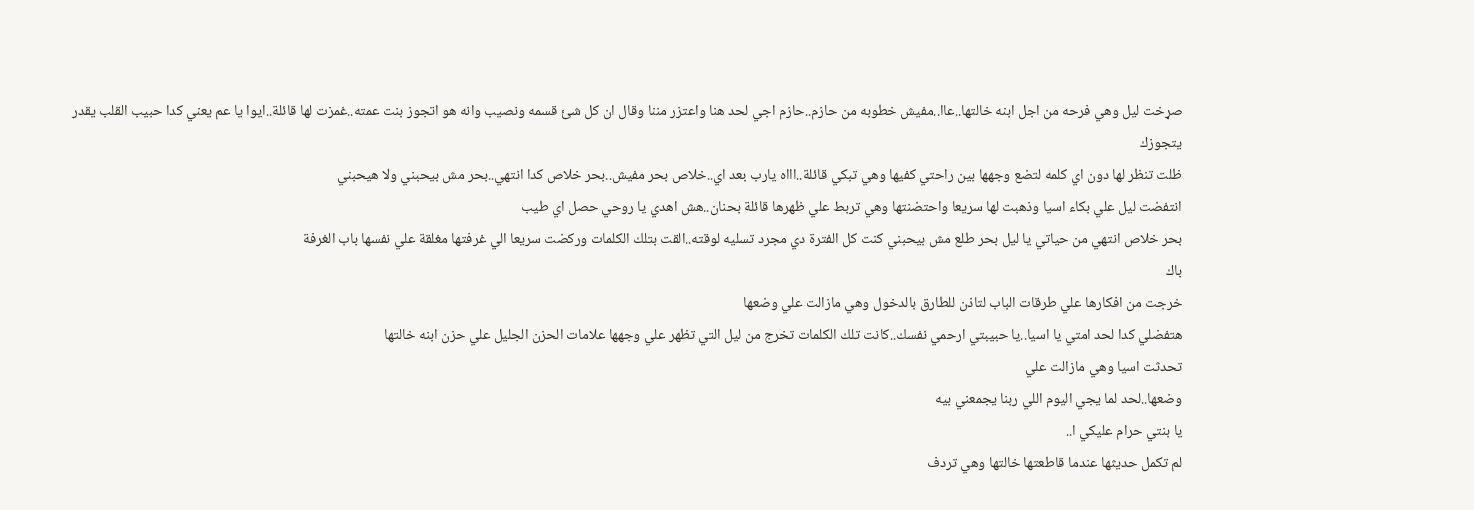صړخت ليل وهي فرحه من اجل ابنه خالتها..عاا..مفيش خطوبه من حازم..حازم اجي لحد هنا واعتزر مننا وقال ان كل شئ قسمه ونصيب وانه هو اتجوز بنت عمته..غمزت لها قائلة..ايوا يا عم يعني كدا حبيب القلب يقدر يتجوزك
ظلت تنظر لها دون اي كلمه لتضع وجهها بين راحتي كفيها وهي تبكي قائلة..اااه يارب بعد اي..خلاص بحر مفيش..بحر خلاص كدا انتهي..بحر مش بيحبني ولا هيحبني
انتفضت ليل علي بكاء اسيا وذهبت لها سريعا واحتضنتها وهي تربط علي ظهرها قائلة بحنان..هش اهدي يا روحي حصل اي طيب
بحر خلاص انتهي من حياتي يا ليل بحر طلع مش بيحبني كنت كل الفترة دي مجرد تسليه لوقته..القت بتلك الكلمات وركضت سريعا الي غرفتها مغلقة علي نفسها باب الغرفة
باك
خرجت من افكارها علي طرقات الباب لتاذن للطارق بالدخول وهي مازالت علي وضعها
هتفضلي كدا لحد امتي يا اسيا..يا حبيبتي ارحمي نفسك..كانت تلك الكلمات تخرج من ليل التي تظهر علي وجهها علامات الحزن الجليل علي حزن ابنه خالتها
تحدثت اسيا وهي مازالت علي
وضعها..لحد لما يجي اليوم اللي ربنا يجمعني بيه
يا بنتي حرام عليكي ا..
لم تكمل حديثها عندما قاطعتها خالتها وهي تردف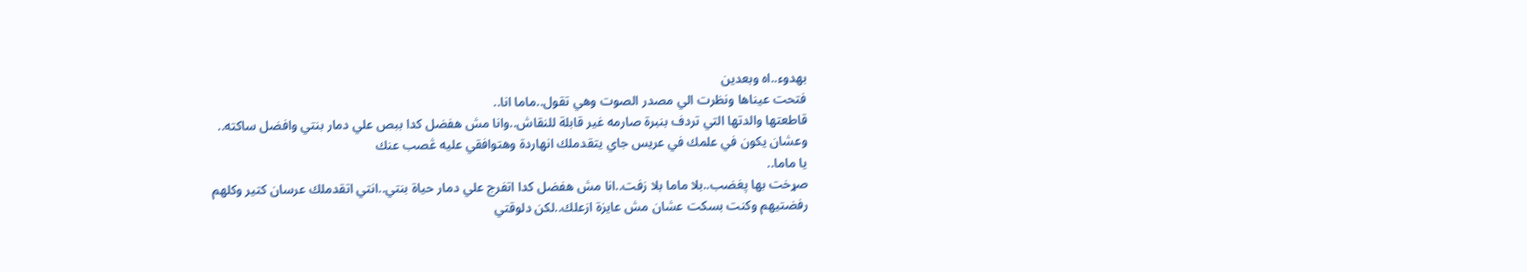بهدوء..اه وبعدين
فتحت عيناها ونظرت الي مصدر الصوت وهي تقول..ماما انا..
قاطعتها والدتها التي تردف بنبرة صارمه غير قابلة للنقاش..وانا مش هفضل كدا ببص علي دمار بنتي وافضل ساكته.. وعشان يكون في علمك في عريس جاي يتقدملك انهاردة وهتوافقي عليه ڠصب عنك
يا ماما..
صړخت بها پغضب..بلا ماما بلا زفت..انا مش هفضل كدا اتفرج علي دمار حياة بنتي..انتي اتقدملك عرسان كتير وكلهم رفضتيهم وكنت بسكت عشان مش عايزة ازعلك..لكن دلوقتي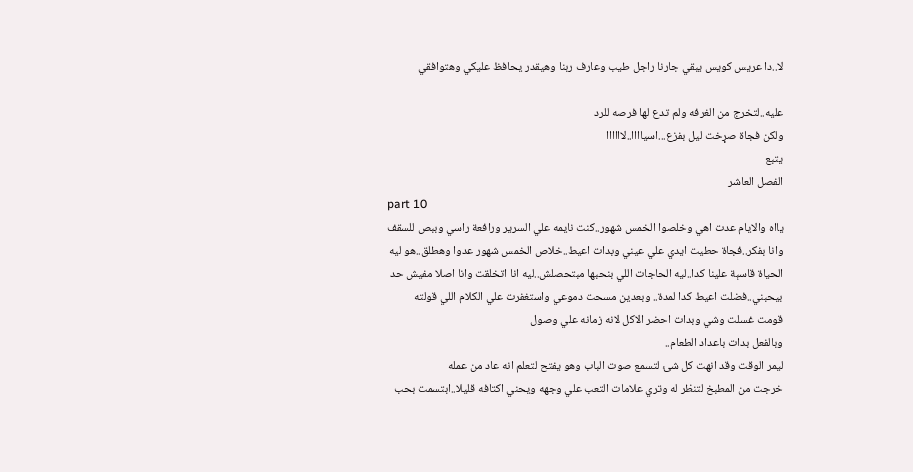لا..دا عريس كويس يبقي جارنا راجل طيب وعارف ربنا وهيقدر يحافظ عليكي وهتوافقي

عليه..لتخرج من الغرفه ولم تدع لها فرصه للرد
ولكن فجاة صړخت ليل بفزع...اسياااا..لاااااا
يتبع
الفصل العاشر
part 10
يااه والايام عدت اهي وخلصوا الخمس شهور..كنت نايمه علي السرير ورافعة راسي وببص للسقف وانا بفكر..فجاة حطيت ايدي علي عيني وبدات اعيط..خلاص الخمس شهور عدوا وهطلق..هو ليه الحياة قاسېة علينا كدا..ليه الحاجات اللي بنحبها مبتحصلش..ليه انا اتخلقت وانا اصلا مفيش حد بيحبني..فضلت اعيط كدا لمدة.. وبعدين مسحت دموعي واستغفرت علي الكلام اللي قولته
قومت غسلت وشي وبدات احضر الاكل لانه زمانه علي وصول
وبالفعل بدات باعداد الطعام..
ليمر الوقت وقد انهت كل شئ لتسمع صوت الباب وهو يفتح لتعلم انه عاد من عمله
خرجت من المطبخ لتنظر له وتري علامات التعب علي وجهه ويحني اكتافه قليلا..ابتسمت بحب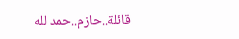قائلة..حازم..حمد لله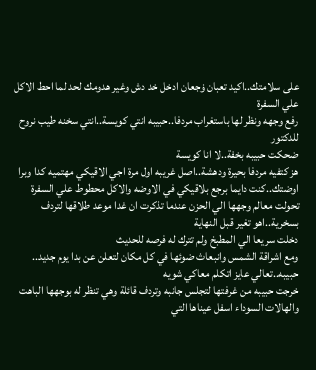على سلامتك..اكيد تعبان ۏجعان ادخل خد دش وغير هدومك لحد لما احط الاكل علي السفرة
رفع وجهه ونظر لها باستغراب مردفا..حبيبه انتي كويسة..انتي سخنه طيب نروح للدكتور
ضحكت حبيبه بخفة..لا انا كويسة
هز كتفيه مردفا بحيرة ودهشة..اصل غريبه اول مرة اجي الاقيكي مهتميه كدا وبرا اوضتك..كنت دايما برجع بلاقيكي في الاوضه والاكل محطوط علي السفرة
تحولت معالم وجهها الي الحزن عندما تذكرت ان غدا موعد طلاقها لتردف بسخرية..اهو تغير قبل النهاية
دخلت سريعا الي المطبخ ولم تترك له فرصه للحديث
ومع اشراقة الشمس وانبعاث ضوئها في كل مكان لتعلن عن بدا يوم جديد..
حبيبه..تعالي عايز اتكلم معاكي شويه
خرجت حبيبه من غرفتها لتجلس جانبه وتردف قائلة وهي تنظر له بوجهها الباهت والهالات السوداء اسفل عيناها التي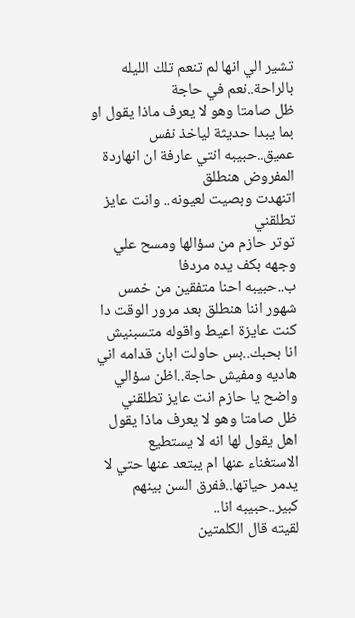تشير الي انها لم تنعم تلك الليله بالراحة..نعم في حاجة
ظل صامتا وهو لا يعرف ماذا يقول او بما يبدا حديثة لياخذ نفس عميق..حبيبه انتي عارفة ان انهاردة المفروض هنطلق
اتنهدت وبصيت لعيونه.. وانت عايز تطلقني
توتر حازم من سؤالها ومسح علي وجهه بكف يده مردفا
ب..حبيبه احنا متفقين من خمس شهور اننا هنطلق بعد مرور الوقت دا
كنت عايزة اعيط واقوله متسبنيش انا بحبك..بس حاولت ابان قدامه اني هاديه ومفيش حاجة..اظن سؤالي واضح يا حازم انت عايز تطلقني
ظل صامتا وهو لا يعرف ماذا يقول اهل يقول لها انه لا يستطيع الاستغناء عنها ام يبتعد عنها حتي لا يدمر حياتها..ففرق السن بينهم كبير..حبيبه انا..
لقيته قال الكلمتين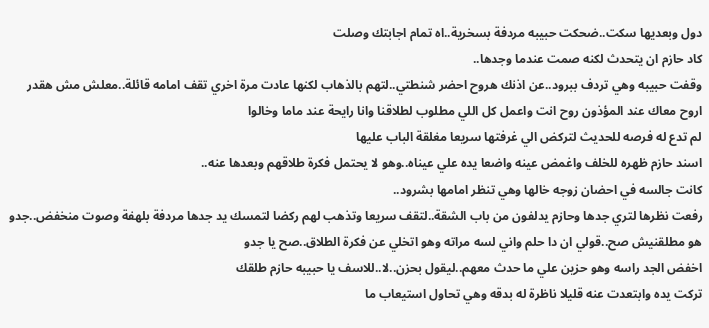دول وبعديها سكت..ضحكت حبيبه مردفة بسخرية..اه تمام اجابتك وصلت
كاد حازم ان يتحدث لكنه صمت عندما وجدها..
وقفت حبيبه وهي تردف ببرود..عن اذنك هروح احضر شنطتي..لتهم بالذهاب لكنها عادت مرة اخري تقف امامه قائلة..معلش مش هقدر اروح معاك عند المؤذون روح انت واعمل كل اللي مطلوب لطلاقنا وانا رايحة عند ماما وخالوا
لم تدع له فرصه للحديث لتركض الي غرفتها سريعا مغلقة الباب عليها
اسند حازم ظهره للخلف واغمض عينه واضعا يده علي عيناه..وهو لا يحتمل فكرة طلاقهم وبعدها عنه..
كانت جالسه في احضان زوجه خالها وهي تنظر امامها بشرود..
رفعت نظرها لتري جدها وحازم يدلفون من باب الشقة..لتقف سريعا وتذهب لهم ركضا لتمسك يد جدها مردفة بلهفة وصوت منخفض..جدو هو مطلقنيش صح..قولي ان دا حلم واني لسه مراته وهو اتخلي عن فكرة الطلاق..صح يا جدو
اخفض الجد راسه وهو حزين علي ما حدث معهم..ليقول بحزن..لا..للاسف يا حبيبه حازم طلقك
تركت يده وابتعدت عنه قليلا ناظرة له بدقه وهي تحاول استيعاب ما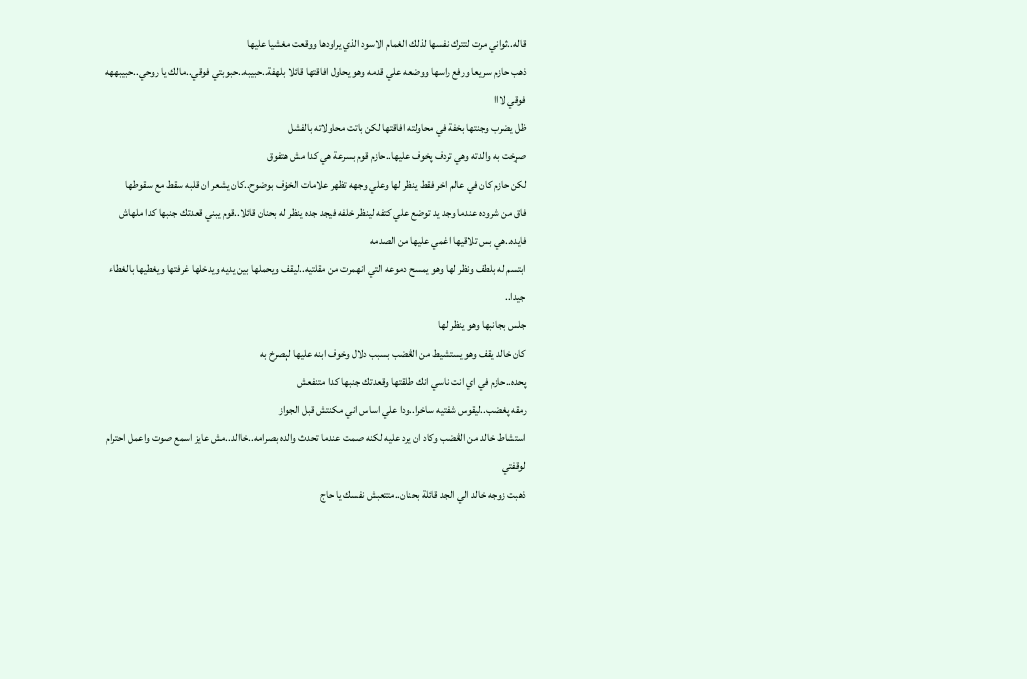قاله..ثواني مرت لتترك نفسها لذلك الغمام الاسود الذي يراودها ووقعت مغشيا عليها
ذهب حازم سريعا ورفع راسها ووضعه علي قدمه وهو يحاول افاقتها قائلا بلهفة..حبيبه..حبوبتي فوقي..مالك يا روحي..حبيبههه فوقي لااا
ظل يضرب وجنتها بخفة في محاولته افاقتها لكن باتت محاولاته بالفشل
صړخت به والدته وهي تردف پخوف عليها..حازم قوم بسرعة هي كدا مش هتفوق
لكن حازم كان في عالم اخر فقط ينظر لها وعلي وجهه تظهر علامات الخۏف بوضوح..كان يشعر ان قلبه سقط مع سقوطها
فاق من شروده عندما وجد يد توضع علي كتفه لينظر خلفه فيجد جده ينظر له بحنان قائلا..قوم يبني قعدتك جنبها كدا ملهاش فايده..هي بس تلاقيها اغمي عليها من الصدمه
ابتسم له بلطف ونظر لها وهو يمسح دموعه التي انهمرت من مقلتيه..ليقف ويحملها بين يديه ويدخلها غرفتها ويغطيها بالغطاء جيدا..
جلس بجانبها وهو ينظر لها
كان خالد يقف وهو يستشيط من الڠضب بسبب دلال وخوف ابنه عليها لېصرخ به
پحده..حازم في اي انت ناسي انك طلقتها وقعدتك جنبها كدا متنفعش
رمقه پغضب..ليقوس شفتيه ساخرا..ودا علي اساس اني مكنتش قبل الجواز
استشاط خالد من الڠضب وكاد ان يرد عليه لكنه صمت عندما تحدث والده بصرامه..خاالد..مش عايز اسمع صوت واعمل احترام لوقفتي
ذهبت زوجه خالد الي الجد قائلة بحنان..متتعبش نفسك يا حاج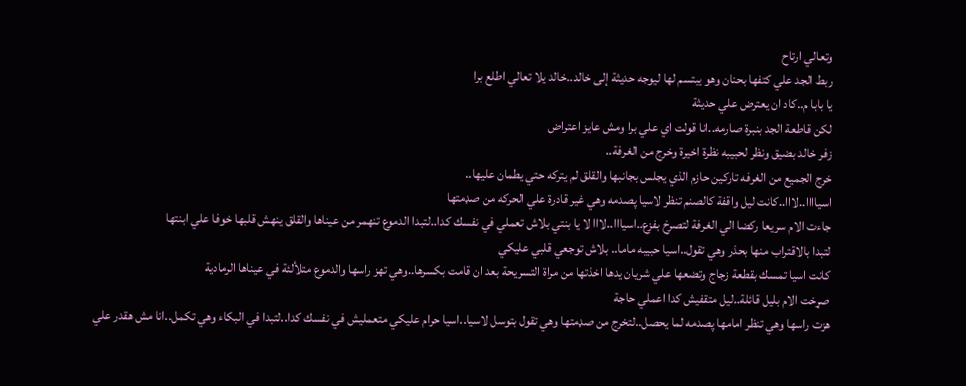وتعالي ارتاح
ربط الجد علي كتفها بحنان وهو يبتسم لها ليوجه حديثة إلى خالد..خالد يلا تعالي اطلع برا
يا بابا م..كاد ان يعترض علي حديثة
لكن قاطعة الجد بنبرة صارمه..انا قولت اي علي برا ومش عايز اعتراض
زفر خالد بضيق ونظر لحبيبه نظرة اخيرة وخرج من الغرفة..
خرج الجميع من الغرفه تاركين حازم الذي يجلس بجانبها والقلق لم يتركه حتي يطمان عليها..
اسياااا..لااا..كانت ليل واقفة كالصنم تنظر لاسيا پصدمه وهي غير قادرة علي الحركه من صډمتها
جاءت الام سريعا ركضا الي الغرفة لتصرخ بفزع..اسيااا..لااا لا يا بنتي بلاش تعملي في نفسك كدا..لتبدا الدموع تنهمر من عيناها والقلق ينهش قلبها خوفا علي ابنتها
لتبدا بالاقتراب منها بحذر وهي تقول..اسيا حبيبه ماما.. بلاش توجعي قلبي عليكي
كانت اسيا تمسك بقطعة زجاج وتضعها علي شريان يدها اخذتها من مراة التسريحة بعد ان قامت بكسرها..وهي تهز راسها والدموع متلألئة في عيناها الرمادية
صړخت الام بليل قائلة..ليل متقفيش كدا اعملي حاجة
هزت راسها وهي تنظر امامها پصدمه لما يحصل..لتخرج من صډمتها وهي تقول بتوسل لاسيا..اسيا حرام عليكي متعمليش في نفسك كدا..لتبدا في البكاء وهي تكمل..انا مش هقدر علي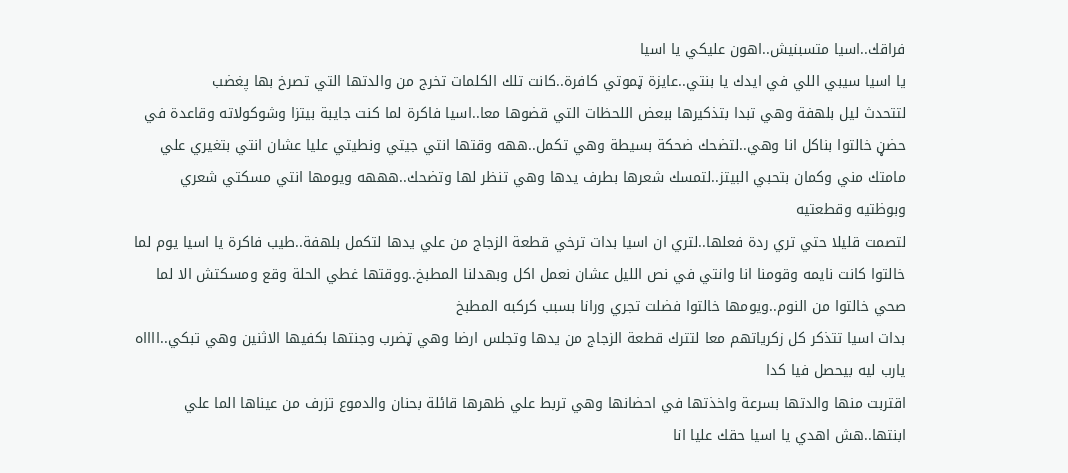فراقك..اسيا متسبنيش..اهون عليكي يا اسيا
يا اسيا سيبي اللي في ايدك يا بنتي..عايزة ټموتي كافرة..كانت تلك الكلمات تخرج من والدتها التي تصرخ بها پغضب
لتتحدث ليل بلهفة وهي تبدا بتذكيرها ببعض اللحظات التي قضوها معا..اسيا فاكرة لما كنت جايبة بيتزا وشوكولاته وقاعدة في حضڼ خالتوا بناكل انا وهي..لتضحك ضحكة بسيطة وهي تكمل..ههه وقتها انتي جيتي ونطيتي عليا عشان انتي بتغيري علي مامتك مني وكمان بتحبي البيتز..لتمسك شعرها بطرف يدها وهي تنظر لها وتضحك..هههه ويومها انتي مسكتي شعري وبوظتيه وقطعتيه
لتصمت قليلا حتي تري ردة فعلها..لتري ان اسيا بدات ترخي قطعة الزجاج من علي يدها لتكمل بلهفة..طيب فاكرة يا اسيا يوم لما خالتوا كانت نايمه وقومنا انا وانتي في نص الليل عشان نعمل اكل وبهدلنا المطبخ..ووقتها غطي الحلة وقع ومسكتش الا لما صحي خالتوا من النوم..ويومها خالتوا فضلت تجري ورانا بسبب كركبه المطبخ
بدات اسيا تتذكر كل زكرياتهم معا لتترك قطعة الزجاج من يدها وتجلس ارضا وهي ټضرب وجنتها بكفيها الاثنين وهي تبكي..ااااه يارب ليه بيحصل فيا كدا
اقتربت منها والدتها بسرعة واخذتها في احضانها وهي تربط علي ظهرها قائلة بحنان والدموع تزرف من عيناها الما علي ابنتها..هش اهدي يا اسيا حقك عليا انا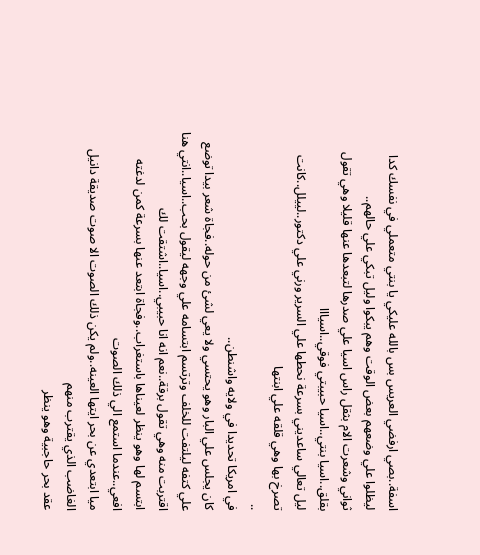اسفة..بصي ارفضي العريس بس بالله عليكي يا بنتي متعملي في نفسك كدا
ليظلوا علي وضعهم بعض الوقت وهم يبكوا وليل تبكي علي حالهم..
ثواني وشعرت الام بثقل راس اسيا علي صدرها لتبعدها عنها قليلا وهي تقول بقلق..اسيا بنتي..اسيا حبيبتي فوقي..اسيااا
ليل تعالي ساعديني بسرعة نحطها علي السرير ورني علي دكتور..لييلل..كانت تصرخ بها وهي قلقه علي ابنتها
..
في امريكا تحديدا في ولايه واشنطن..
كان يجلس علي البار وهو يحتسي ولا يعي لشئ من حوله..فجاة شعر بيدا توضع علي كتفه ليلتفت للخلف وترتسم ابتسامه علي وجهه ليقول بحب..اسيا..انتي هنا
اقتربت منه وهي تقول برقة..نعم انه انا حبيبي..اسيا..اشتقت لك
ابتسم لها وهو ينظر لعيناها باستغراب..وفجاة ابتعد عنها بسرعة كمن لدغته افعي..عندما استمع الي ذلك الصوت
ميا ابتعدي عن بحر ايتها العينه..ولم يكن ذلك الصوت الا صوت صديقة دانيل الغاضب الذي يقترب منهم
عقد بحر حاجبية وهو ينظر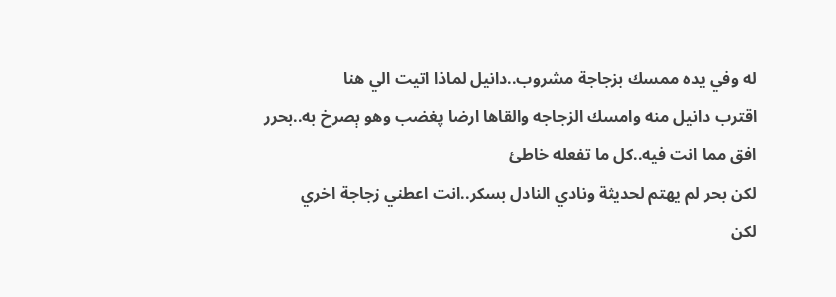له وفي يده ممسك بزجاجة مشروب..دانيل لماذا اتيت الي هنا
اقترب دانيل منه وامسك الزجاجه والقاها ارضا پغضب وهو ېصرخ به..بحرر افق مما انت فيه..كل ما تفعله خاطئ
لكن بحر لم يهتم لحديثة ونادي النادل بسكر..انت اعطني زجاجة اخري
لكن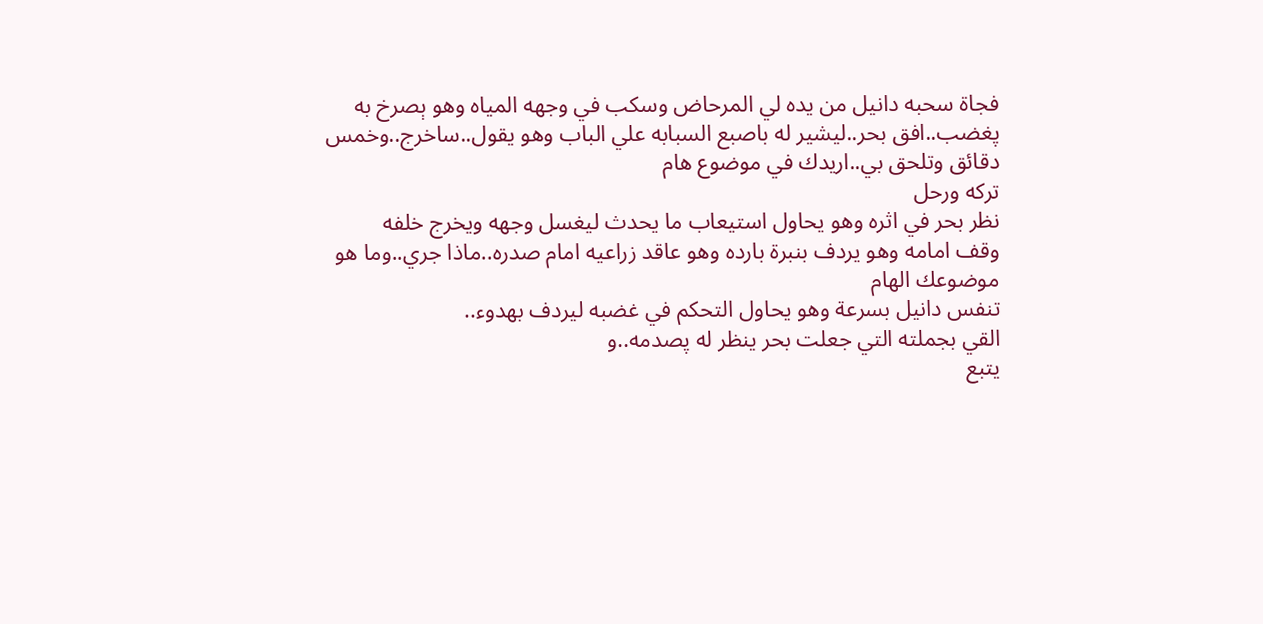فجاة سحبه دانيل من يده لي المرحاض وسكب في وجهه المياه وهو ېصرخ به پغضب..افق بحر..ليشير له باصبع السبابه علي الباب وهو يقول..ساخرج..وخمس دقائق وتلحق بي..اريدك في موضوع هام
تركه ورحل
نظر بحر في اثره وهو يحاول استيعاب ما يحدث ليغسل وجهه ويخرج خلفه
وقف امامه وهو يردف بنبرة بارده وهو عاقد زراعيه امام صدره..ماذا جري..وما هو موضوعك الهام
تنفس دانيل بسرعة وهو يحاول التحكم في غضبه ليردف بهدوء..
القي بجملته التي جعلت بحر ينظر له پصدمه..و
يتبع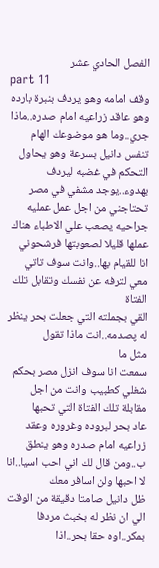الفصل الحادي عشر
part 11
وقف امامه وهو يردف بنبرة بارده وهو عاقد زراعيه امام صدره..ماذا جري..وما هو موضوعك الهام
تنفس دانيل بسرعة وهو يحاول التحكم في غضبه ليردف بهدوء..يوجد مشفي في مصر تحتاجني من اجل عمل عمليه جراحيه يصعب علي الاطباء هناك عملها قليلا لصعوبتها فرشحوني انا للقيام بها..وانت سوف تاتي معي لترفه عن نفسك وتقابل تلك الفتاة
القي بجملته التي جعلت بحر ينظر له پصدمه..انت ماذا تقول
مثل ما
سمعت انا سوف انزل مصر بحكم شغلي كطبيب وانت من اجل مقابلة تلك الفتاة التي تحبها
عاد بحر لبروده وغروره وعقد زراعيه امام صدره وهو ينطق ب..ومن قال لك اني احب اسيا..انا لا احبها ولن اسافر معك
ظل دانيل صامتا دقيقة من الوقت الي ان نظر له بخبث مردفا بمكر..اوه حقا بحر..اذا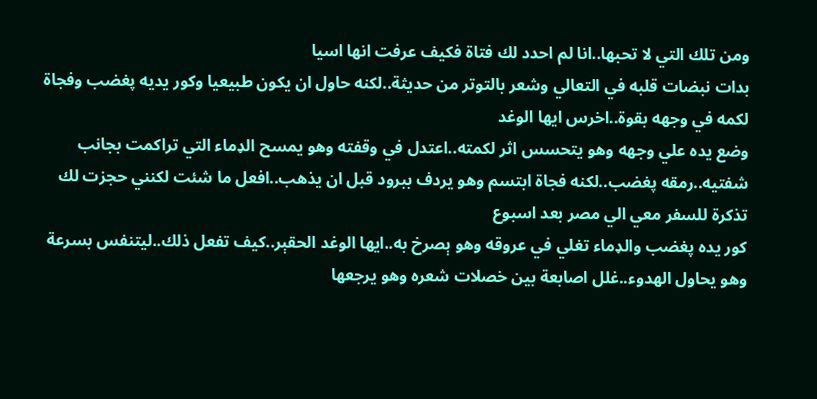ومن تلك التي لا تحبها..انا لم احدد لك فتاة فكيف عرفت انها اسيا
بدات نبضات قلبه في التعالي وشعر بالتوتر من حديثة..لكنه حاول ان يكون طبيعيا وكور يديه پغضب وفجاة لكمه في وجهه بقوة..اخرس ايها الوغد
وضع يده علي وجهه وهو يتحسس اثر لکمته..اعتدل في وقفته وهو يمسح الډماء التي تراكمت بجانب شفتيه..رمقه پغضب..لكنه فجاة ابتسم وهو يردف ببرود قبل ان يذهب..افعل ما شئت لكنني حجزت لك تذكرة للسفر معي الي مصر بعد اسبوع
كور يده پغضب والډماء تغلي في عروقه وهو ېصرخ به..ايها الوغد الحقېر..كيف تفعل ذلك..ليتنفس بسرعة وهو يحاول الهدوء..غلل اصابعة بين خصلات شعره وهو يرجعها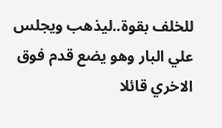للخلف بقوة..ليذهب ويجلس علي البار وهو يضع قدم فوق الاخري قائلا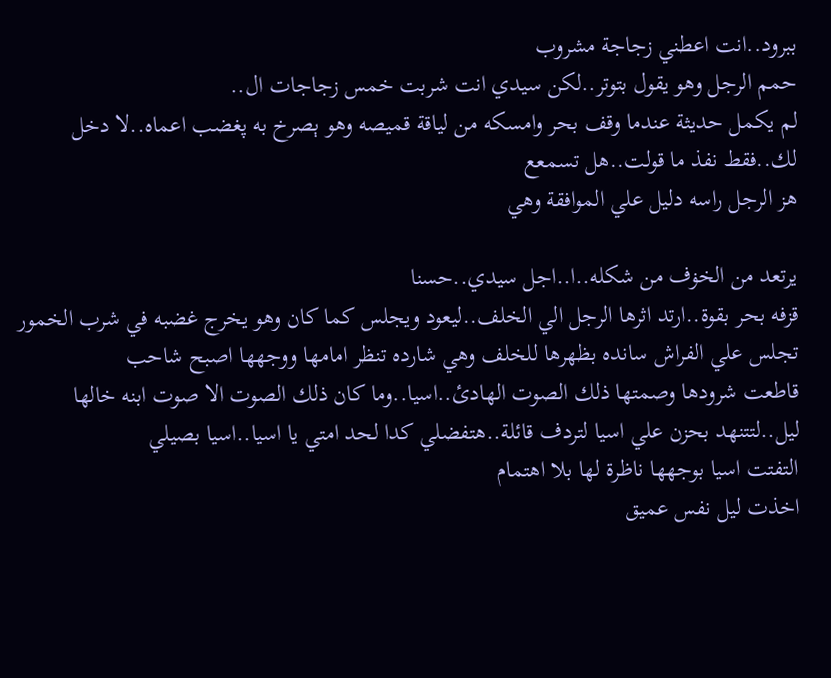ببرود..انت اعطني زجاجة مشروب
حمم الرجل وهو يقول بتوتر..لكن سيدي انت شربت خمس زجاجات ال..
لم يكمل حديثة عندما وقف بحر وامسكه من لياقة قميصه وهو ېصرخ به پغضب اعماه..لا دخل لك..فقط نفذ ما قولت..هل تسمعع
هز الرجل راسه دليل علي الموافقة وهي

يرتعد من الخۏف من شكله..ا..اجل سيدي..حسنا
قزفه بحر بقوة..ارتد اثرها الرجل الي الخلف..ليعود ويجلس كما كان وهو يخرج غضبه في شرب الخمور
تجلس علي الفراش سانده بظهرها للخلف وهي شارده تنظر امامها ووجهها اصبح شاحب
قاطعت شرودها وصمتها ذلك الصوت الهادئ..اسيا..وما كان ذلك الصوت الا صوت ابنه خالها ليل..لتتنهد بحزن علي اسيا لتردف قائلة..هتفضلي كدا لحد امتي يا اسيا..اسيا بصيلي
التفتت اسيا بوجهها ناظرة لها بلا اهتمام
اخذت ليل نفس عميق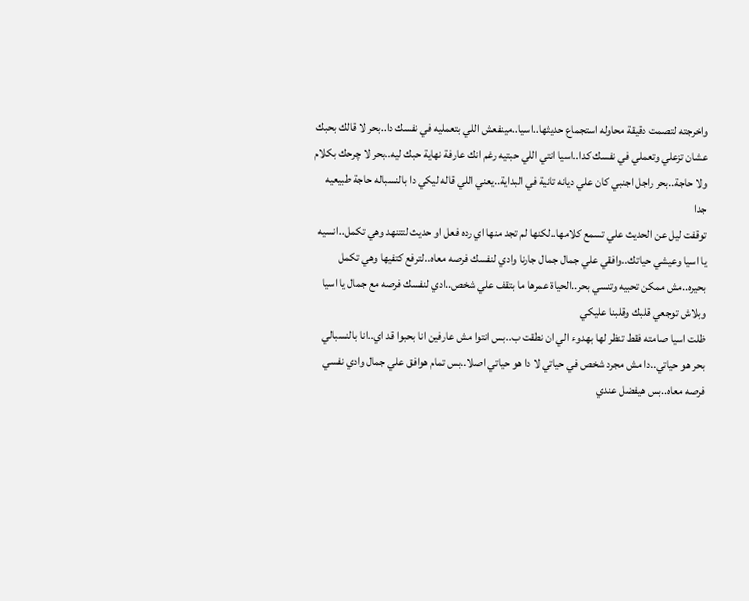واخرجته لتصمت دقيقة محاوله استجماع حديثها..اسيا..مينفعش اللي بتعمليه في نفسك دا..بحر لا قالك بحبك عشان تزعلي وتعملي في نفسك كدا..اسيا انتي اللي حبتيه رغم انك عارفة نهاية حبك ليه..بحر لا چرحك بكلام ولا حاجة..بحر راجل اجنبي كان علي ديانه تانية في البداية..يعني اللي قاله ليكي دا بالنسباله حاجة طبيعيه جدا
توقفت ليل عن الحديث علي تسمع كلامها..لكنها لم تجد منها اي رده فعل او حديث لتتنهد وهي تكمل..انسيه يا اسيا وعيشي حياتك..وافقي علي جمال جمال جارنا وادي لنفسك فرصه معاه..لترفع كتفيها وهي تكمل بحيره..مش ممكن تحبيه وتنسي بحر..الحياة عمرها ما بتقف علي شخص..ادي لنفسك فرصه مع جمال يا اسيا وبلاش توجعي قلبك وقلبنا عليكي
ظلت اسيا صامته فقط تنظر لها بهدوء الي ان نطقت ب..بس انتوا مش عارفين انا بحبوا قد اي..انا بالنسبالي بحر هو حياتي..دا مش مجرد شخص في حياتي لا دا هو حياتي اصلا..بس تمام هوافق علي جمال وادي نفسي فرصه معاه..بس هيفضل عندي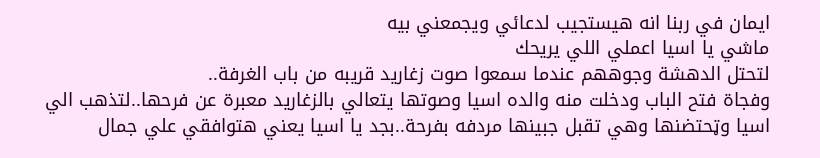ايمان في ربنا انه هيستجيب لدعائي ويجمعني بيه
ماشي يا اسيا اعملي اللي يريحك
لتحتل الدهشة وجوههم عندما سمعوا صوت زغاريد قريبه من باب الغرفة..
وفجاة فتح الباب ودخلت منه والده اسيا وصوتها يتعالي بالزغاريد معبرة عن فرحها..لتذهب الي اسيا وټحتضنها وهي تقبل جبينها مردفه بفرحة..بجد يا اسيا يعني هتوافقي علي جمال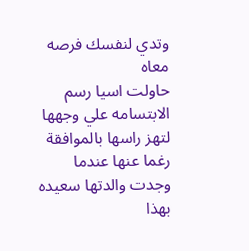وتدي لنفسك فرصه معاه
حاولت اسيا رسم الابتسامه علي وجهها لتهز راسها بالموافقة رغما عنها عندما وجدت والدتها سعيده بهذا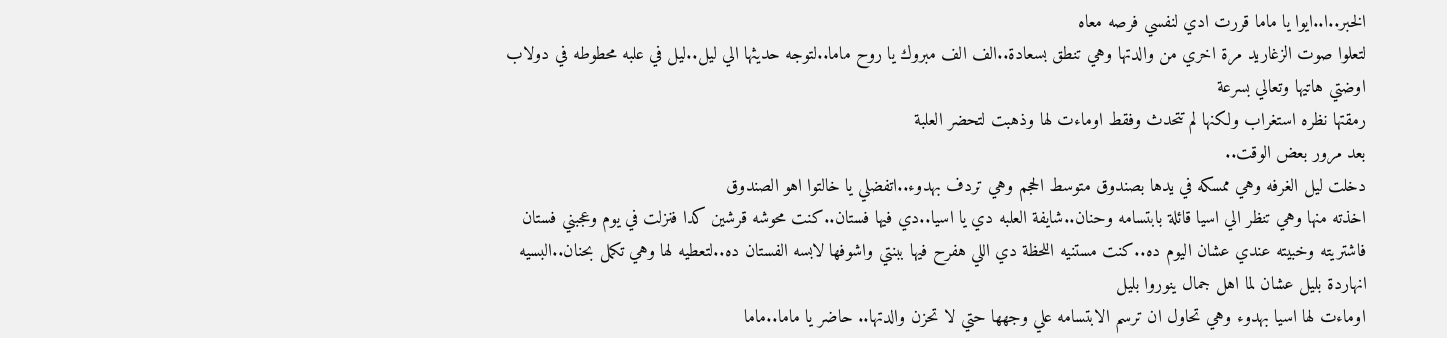الخبر..ا..ايوا يا ماما قررت ادي لنفسي فرصه معاه
لتعلوا صوت الزغاريد مرة اخري من والدتها وهي تنطق بسعادة..الف الف مبروك يا روح ماما..لتوجه حديثها الي ليل..ليل في علبه محطوطه في دولاب اوضتي هاتيها وتعالي بسرعة
رمقتها نظره استغراب ولكنها لم تتحدث وفقط اوماءت لها وذهبت لتحضر العلبة
بعد مرور بعض الوقت..
دخلت ليل الغرفه وهي ممسكه في يدها بصندوق متوسط الحجم وهي تردف بهدوء..اتفضلي يا خالتوا اهو الصندوق
اخذته منها وهي تنظر الي اسيا قائلة بابتسامه وحنان..شايفة العلبه دي يا اسيا..دي فيها فستان..كنت محوشه قرشين كدا فنزلت في يوم وعجبني فستان فاشتريته وخبيته عندي عشان اليوم ده..كنت مستنيه اللحظة دي اللي هفرح فيها ببنتي واشوفها لابسه الفستان ده..لتعطيه لها وهي تكمل بحنان..البسيه انهاردة بليل عشان لما اهل جمال ينوروا بليل
اوماءت لها اسيا بهدوء وهي تحاول ان ترسم الابتسامه علي وجهها حتي لا تحزن والدتها.. حاضر يا ماما..ماما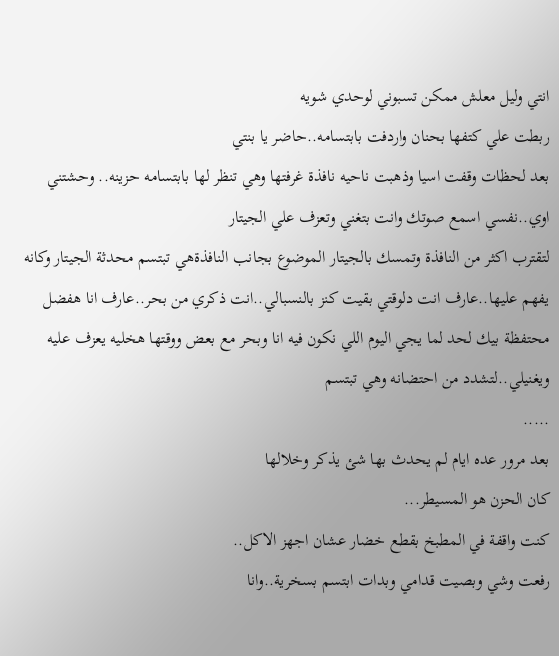انتي وليل معلش ممكن تسبوني لوحدي شويه
ربطت علي كتفها بحنان واردفت بابتسامه..حاضر يا بنتي
بعد لحظات وقفت اسيا وذهبت ناحيه نافذة غرفتها وهي تنظر لها بابتسامه حزينه.. وحشتني اوي..نفسي اسمع صوتك وانت بتغني وتعزف علي الجيتار
لتقترب اكثر من النافذة وتمسك بالجيتار الموضوع بجانب النافذةهي تبتسم محدثة الجيتار وكانه يفهم عليها..عارف انت دلوقتي بقيت كنز بالنسبالي..انت ذكري من بحر..عارف انا هفضل محتفظة بيك لحد لما يجي اليوم اللي نكون فيه انا وبحر مع بعض ووقتها هخليه يعزف عليه ويغنيلي..لتشدد من احتضانه وهي تبتسم
.....
بعد مرور عده ايام لم يحدث بها شئ يذكر وخلالها
كان الحزن هو المسيطر...
كنت واقفة في المطبخ بقطع خضار عشان اجهز الاكل..
رفعت وشي وبصيت قدامي وبدات ابتسم بسخرية..وانا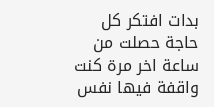بدات افتكر كل حاجة حصلت من ساعة اخر مرة كنت واقفة فيها نفس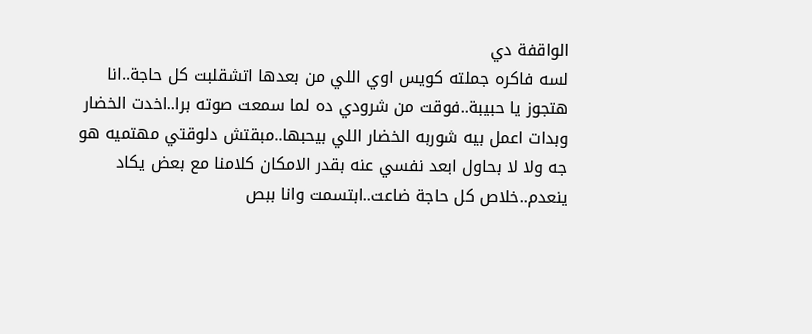الواقفة دي
لسه فاكره جملته كويس اوي اللي من بعدها اتشقلبت كل حاجة..انا هتجوز يا حبيبة..فوقت من شرودي ده لما سمعت صوته برا..اخدت الخضار وبدات اعمل بيه شوربه الخضار اللي بيحبها..مبقتش دلوقتي مهتميه هو جه ولا لا بحاول ابعد نفسي عنه بقدر الامكان كلامنا مع بعض يكاد ينعدم..خلاص كل حاجة ضاعت..ابتسمت وانا ببص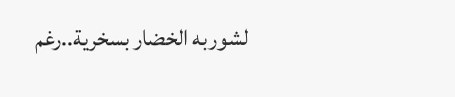لشوربه الخضار بسخرية..رغم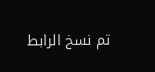تم نسخ الرابط